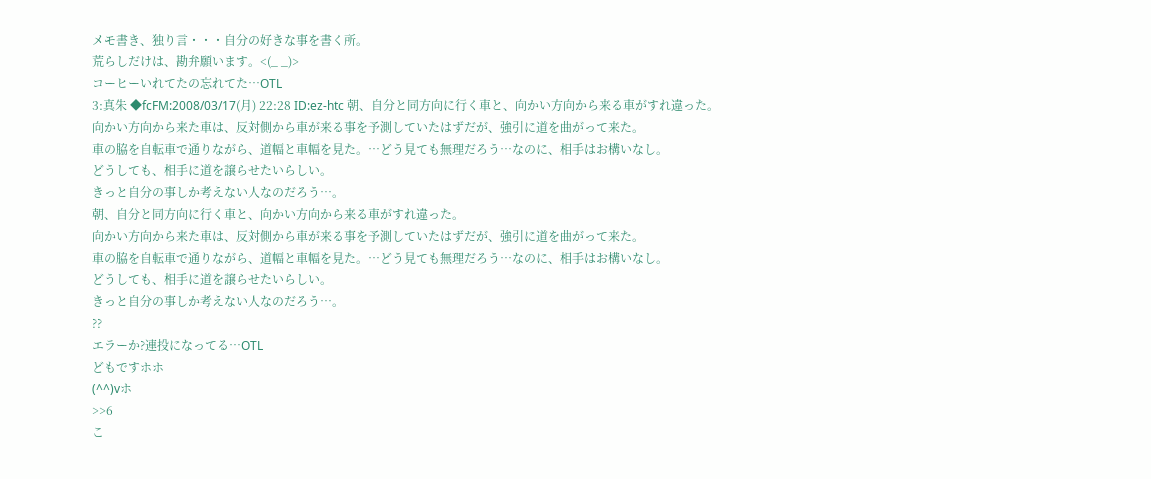メモ書き、独り言・・・自分の好きな事を書く所。
荒らしだけは、勘弁願います。<(_ _)>
コーヒーいれてたの忘れてた…OTL
3:真朱 ◆fcFM:2008/03/17(月) 22:28 ID:ez-htc 朝、自分と同方向に行く車と、向かい方向から来る車がすれ違った。
向かい方向から来た車は、反対側から車が来る事を予測していたはずだが、強引に道を曲がって来た。
車の脇を自転車で通りながら、道幅と車幅を見た。…どう見ても無理だろう…なのに、相手はお構いなし。
どうしても、相手に道を譲らせたいらしい。
きっと自分の事しか考えない人なのだろう…。
朝、自分と同方向に行く車と、向かい方向から来る車がすれ違った。
向かい方向から来た車は、反対側から車が来る事を予測していたはずだが、強引に道を曲がって来た。
車の脇を自転車で通りながら、道幅と車幅を見た。…どう見ても無理だろう…なのに、相手はお構いなし。
どうしても、相手に道を譲らせたいらしい。
きっと自分の事しか考えない人なのだろう…。
??
エラーか?連投になってる…OTL
どもですホホ
(^^)vホ
>>6
こ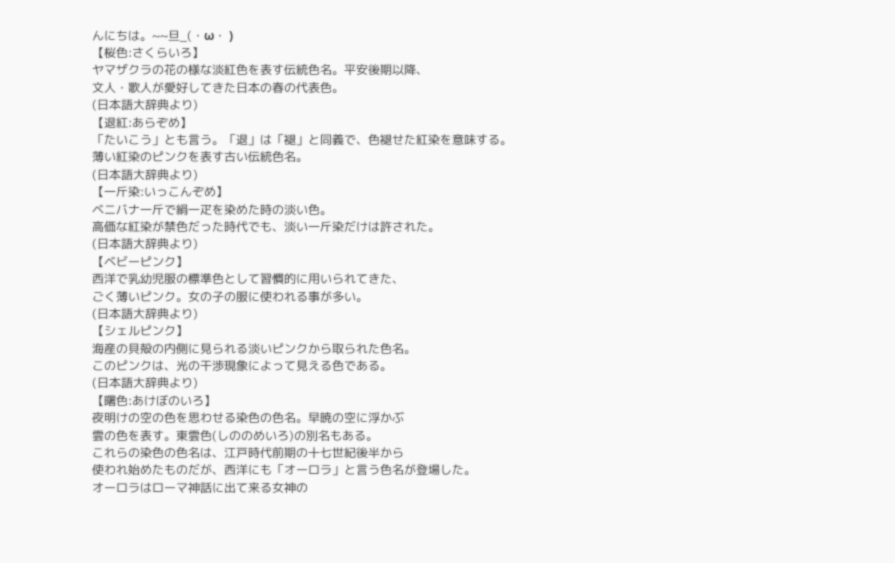んにちは。~~旦_(・ω・ )
【桜色:さくらいろ】
ヤマザクラの花の様な淡紅色を表す伝統色名。平安後期以降、
文人・歌人が愛好してきた日本の春の代表色。
(日本語大辞典より)
【退紅:あらぞめ】
「たいこう」とも言う。「退」は「褪」と同義で、色褪せた紅染を意味する。
薄い紅染のピンクを表す古い伝統色名。
(日本語大辞典より)
【一斤染:いっこんぞめ】
ベニバナ一斤で絹一疋を染めた時の淡い色。
高価な紅染が禁色だった時代でも、淡い一斤染だけは許された。
(日本語大辞典より)
【ベビーピンク】
西洋で乳幼児服の標準色として習慣的に用いられてきた、
ごく薄いピンク。女の子の服に使われる事が多い。
(日本語大辞典より)
【シェルピンク】
海産の貝殻の内側に見られる淡いピンクから取られた色名。
このピンクは、光の干渉現象によって見える色である。
(日本語大辞典より)
【曙色:あけぼのいろ】
夜明けの空の色を思わせる染色の色名。早暁の空に浮かぶ
雲の色を表す。東雲色(しののめいろ)の別名もある。
これらの染色の色名は、江戸時代前期の十七世紀後半から
使われ始めたものだが、西洋にも「オーロラ」と言う色名が登場した。
オーロラはローマ神話に出て来る女神の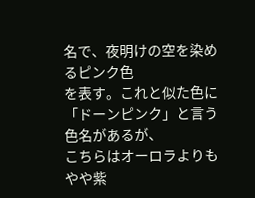名で、夜明けの空を染めるピンク色
を表す。これと似た色に「ドーンピンク」と言う色名があるが、
こちらはオーロラよりもやや紫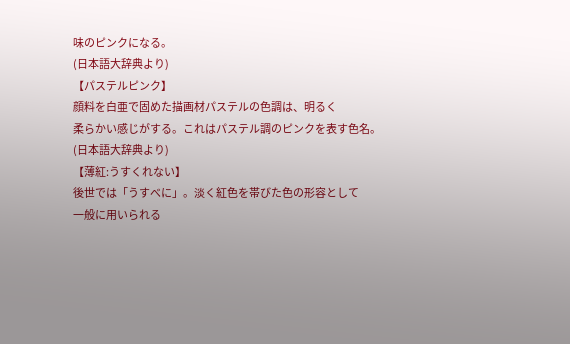味のピンクになる。
(日本語大辞典より)
【パステルピンク】
顔料を白亜で固めた描画材パステルの色調は、明るく
柔らかい感じがする。これはパステル調のピンクを表す色名。
(日本語大辞典より)
【薄紅:うすくれない】
後世では「うすべに」。淡く紅色を帯びた色の形容として
一般に用いられる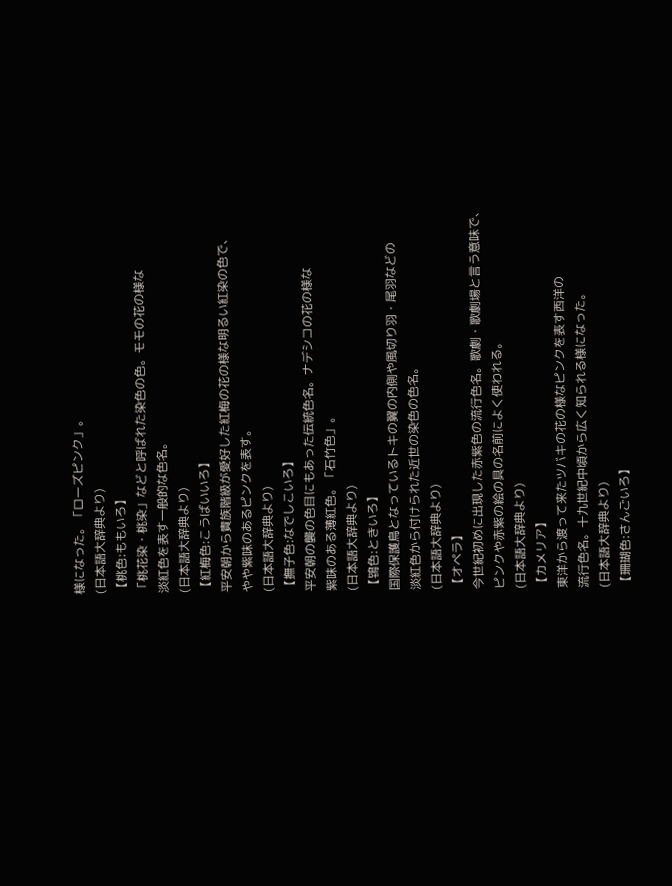様になった。「ローズピンク」。
(日本語大辞典より)
【桃色:ももいろ】
「桃花染・桃染」などと呼ばれた染色の色。モモの花の様な
淡紅色を表す一般的な色名。
(日本語大辞典より)
【紅梅色:こうばいいろ】
平安朝から貴族階級が愛好した紅梅の花の様な明るい紅染の色で、
やや紫味のあるピンクを表す。
(日本語大辞典より)
【撫子色:なでしこいろ】
平安朝の襲の色目にもあった伝統色名。ナデシコの花の様な
紫味のある薄紅色。「石竹色」。
(日本語大辞典より)
【鴇色:ときいろ】
国際保護鳥となっているトキの翼の内側や風切り羽・尾羽などの
淡紅色から付けられた近世の染色の色名。
(日本語大辞典より)
【オペラ】
今世紀初めに出現した赤紫色の流行色名。歌劇・歌劇場と言う意味で、
ピンクや赤紫の絵の具の名前によく使われる。
(日本語大辞典より)
【カメリア】
東洋から渡って来たツバキの花の様なピンクを表す西洋の
流行色名。十九世紀中頃から広く知られる様になった。
(日本語大辞典より)
【珊瑚色:さんごいろ】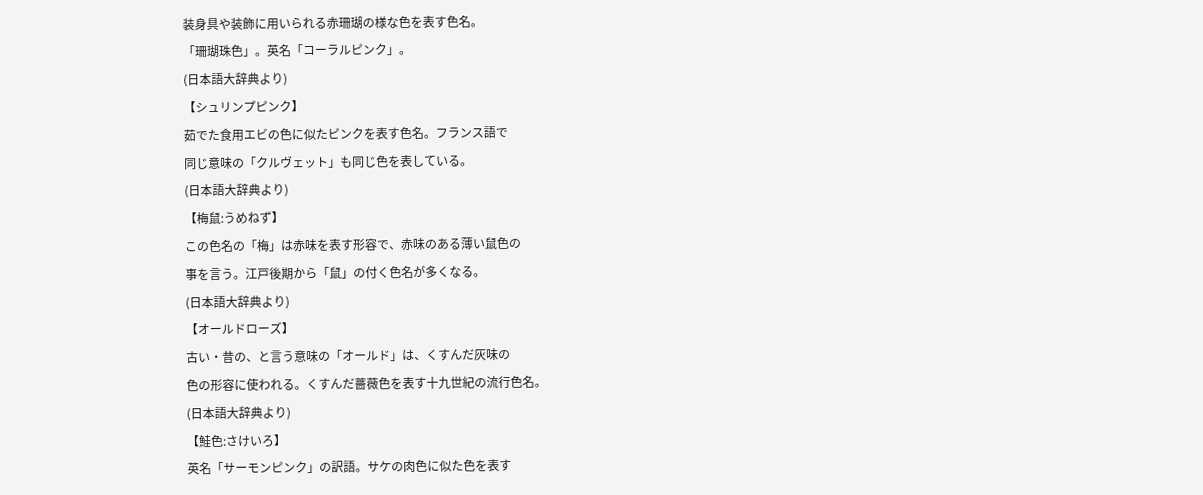装身具や装飾に用いられる赤珊瑚の様な色を表す色名。
「珊瑚珠色」。英名「コーラルピンク」。
(日本語大辞典より)
【シュリンプピンク】
茹でた食用エビの色に似たピンクを表す色名。フランス語で
同じ意味の「クルヴェット」も同じ色を表している。
(日本語大辞典より)
【梅鼠:うめねず】
この色名の「梅」は赤味を表す形容で、赤味のある薄い鼠色の
事を言う。江戸後期から「鼠」の付く色名が多くなる。
(日本語大辞典より)
【オールドローズ】
古い・昔の、と言う意味の「オールド」は、くすんだ灰味の
色の形容に使われる。くすんだ薔薇色を表す十九世紀の流行色名。
(日本語大辞典より)
【鮭色:さけいろ】
英名「サーモンピンク」の訳語。サケの肉色に似た色を表す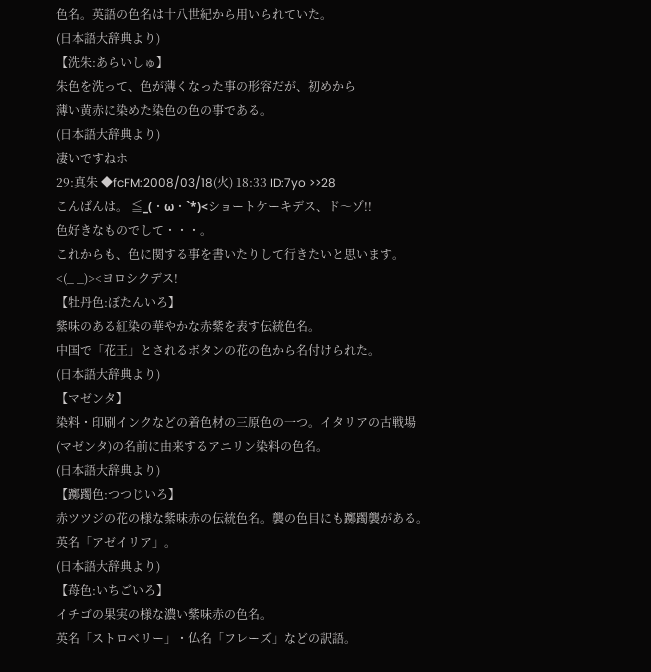色名。英語の色名は十八世紀から用いられていた。
(日本語大辞典より)
【洗朱:あらいしゅ】
朱色を洗って、色が薄くなった事の形容だが、初めから
薄い黄赤に染めた染色の色の事である。
(日本語大辞典より)
凄いですねホ
29:真朱 ◆fcFM:2008/03/18(火) 18:33 ID:7yo >>28
こんばんは。 ≦_(・ω・`*)<ショートケーキデス、ド〜ゾ!!
色好きなものでして・・・。
これからも、色に関する事を書いたりして行きたいと思います。
<(_ _)><ヨロシクデス!
【牡丹色:ぼたんいろ】
紫味のある紅染の華やかな赤紫を表す伝統色名。
中国で「花王」とされるボタンの花の色から名付けられた。
(日本語大辞典より)
【マゼンタ】
染料・印刷インクなどの着色材の三原色の一つ。イタリアの古戦場
(マゼンタ)の名前に由来するアニリン染料の色名。
(日本語大辞典より)
【躑躅色:つつじいろ】
赤ツツジの花の様な紫味赤の伝統色名。襲の色目にも躑躅襲がある。
英名「アゼイリア」。
(日本語大辞典より)
【苺色:いちごいろ】
イチゴの果実の様な濃い紫味赤の色名。
英名「ストロベリー」・仏名「フレーズ」などの訳語。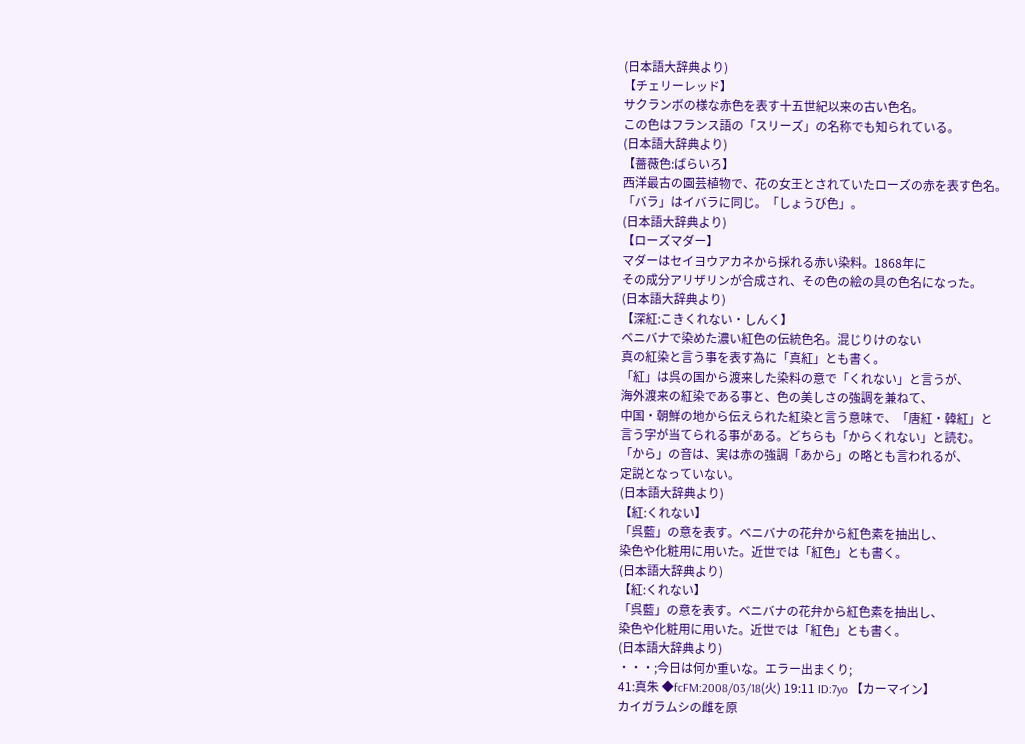(日本語大辞典より)
【チェリーレッド】
サクランボの様な赤色を表す十五世紀以来の古い色名。
この色はフランス語の「スリーズ」の名称でも知られている。
(日本語大辞典より)
【薔薇色:ばらいろ】
西洋最古の園芸植物で、花の女王とされていたローズの赤を表す色名。
「バラ」はイバラに同じ。「しょうび色」。
(日本語大辞典より)
【ローズマダー】
マダーはセイヨウアカネから採れる赤い染料。1868年に
その成分アリザリンが合成され、その色の絵の具の色名になった。
(日本語大辞典より)
【深紅:こきくれない・しんく】
ベニバナで染めた濃い紅色の伝統色名。混じりけのない
真の紅染と言う事を表す為に「真紅」とも書く。
「紅」は呉の国から渡来した染料の意で「くれない」と言うが、
海外渡来の紅染である事と、色の美しさの強調を兼ねて、
中国・朝鮮の地から伝えられた紅染と言う意味で、「唐紅・韓紅」と
言う字が当てられる事がある。どちらも「からくれない」と読む。
「から」の音は、実は赤の強調「あから」の略とも言われるが、
定説となっていない。
(日本語大辞典より)
【紅:くれない】
「呉藍」の意を表す。ベニバナの花弁から紅色素を抽出し、
染色や化粧用に用いた。近世では「紅色」とも書く。
(日本語大辞典より)
【紅:くれない】
「呉藍」の意を表す。ベニバナの花弁から紅色素を抽出し、
染色や化粧用に用いた。近世では「紅色」とも書く。
(日本語大辞典より)
・・・;今日は何か重いな。エラー出まくり;
41:真朱 ◆fcFM:2008/03/18(火) 19:11 ID:7yo 【カーマイン】
カイガラムシの雌を原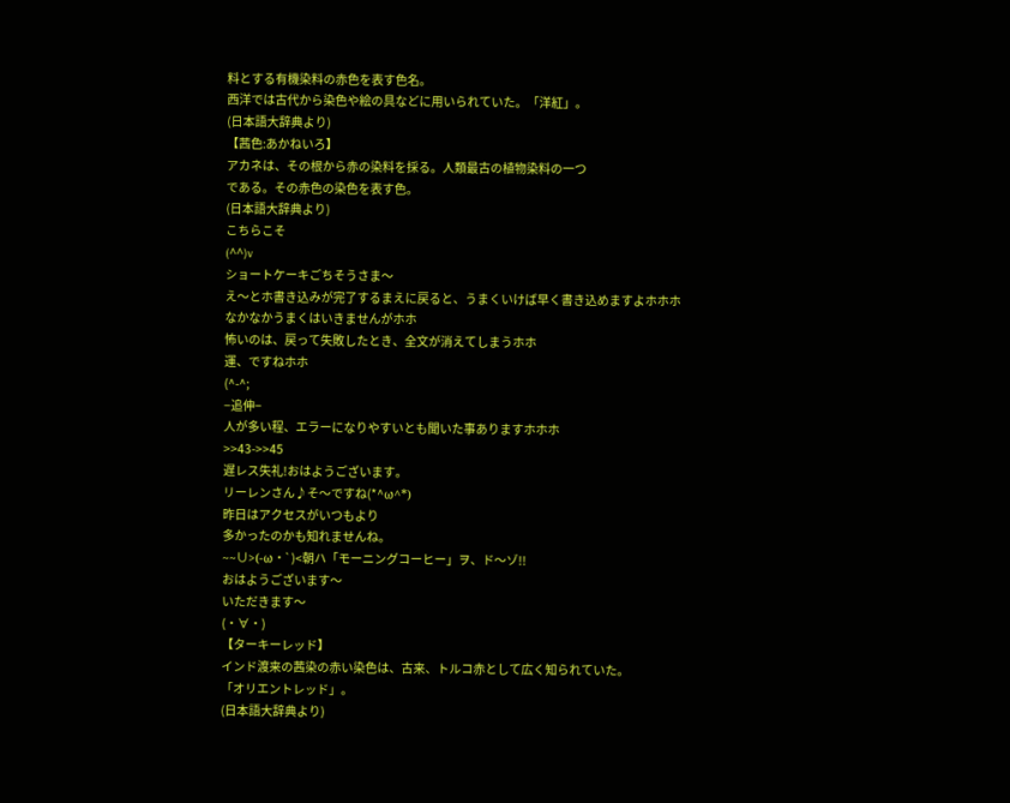料とする有機染料の赤色を表す色名。
西洋では古代から染色や絵の具などに用いられていた。「洋紅」。
(日本語大辞典より)
【茜色:あかねいろ】
アカネは、その根から赤の染料を採る。人類最古の植物染料の一つ
である。その赤色の染色を表す色。
(日本語大辞典より)
こちらこそ
(^^)v
ショートケーキごちそうさま〜
え〜とホ書き込みが完了するまえに戻ると、うまくいけば早く書き込めますよホホホ
なかなかうまくはいきませんがホホ
怖いのは、戻って失敗したとき、全文が消えてしまうホホ
運、ですねホホ
(^-^;
−追伸−
人が多い程、エラーになりやすいとも聞いた事ありますホホホ
>>43->>45
遅レス失礼!おはようございます。
リーレンさん♪そ〜ですね(*^ω^*)
昨日はアクセスがいつもより
多かったのかも知れませんね。
~~∪>(-ω・` )<朝ハ「モーニングコーヒー」ヲ、ド〜ゾ!!
おはようございます〜
いただきます〜
(・∀・)
【ターキーレッド】
インド渡来の茜染の赤い染色は、古来、トルコ赤として広く知られていた。
「オリエントレッド」。
(日本語大辞典より)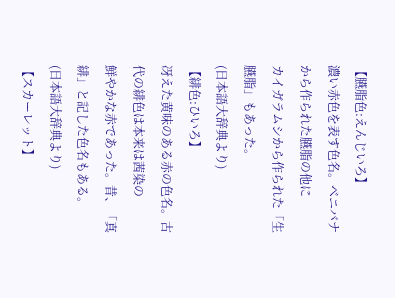【臙脂色:えんじいろ】
濃い赤色を表す色名。ベニバナから作られた臙脂の他に
カイガラムシから作られた「生臙脂」もあった。
(日本語大辞典より)
【緋色:ひいろ】
冴えた黄味のある赤の色名。古代の緋色は本来は茜染の
鮮やかな赤であった。昔、「真緋」と記した色名もある。
(日本語大辞典より)
【スカーレット】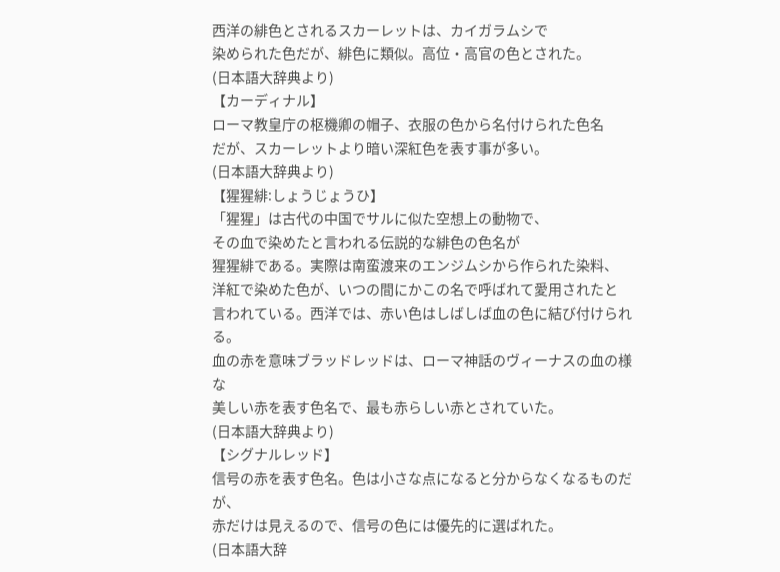西洋の緋色とされるスカーレットは、カイガラムシで
染められた色だが、緋色に類似。高位・高官の色とされた。
(日本語大辞典より)
【カーディナル】
ローマ教皇庁の枢機卿の帽子、衣服の色から名付けられた色名
だが、スカーレットより暗い深紅色を表す事が多い。
(日本語大辞典より)
【猩猩緋:しょうじょうひ】
「猩猩」は古代の中国でサルに似た空想上の動物で、
その血で染めたと言われる伝説的な緋色の色名が
猩猩緋である。実際は南蛮渡来のエンジムシから作られた染料、
洋紅で染めた色が、いつの間にかこの名で呼ばれて愛用されたと
言われている。西洋では、赤い色はしばしば血の色に結び付けられる。
血の赤を意味ブラッドレッドは、ローマ神話のヴィーナスの血の様な
美しい赤を表す色名で、最も赤らしい赤とされていた。
(日本語大辞典より)
【シグナルレッド】
信号の赤を表す色名。色は小さな点になると分からなくなるものだが、
赤だけは見えるので、信号の色には優先的に選ばれた。
(日本語大辞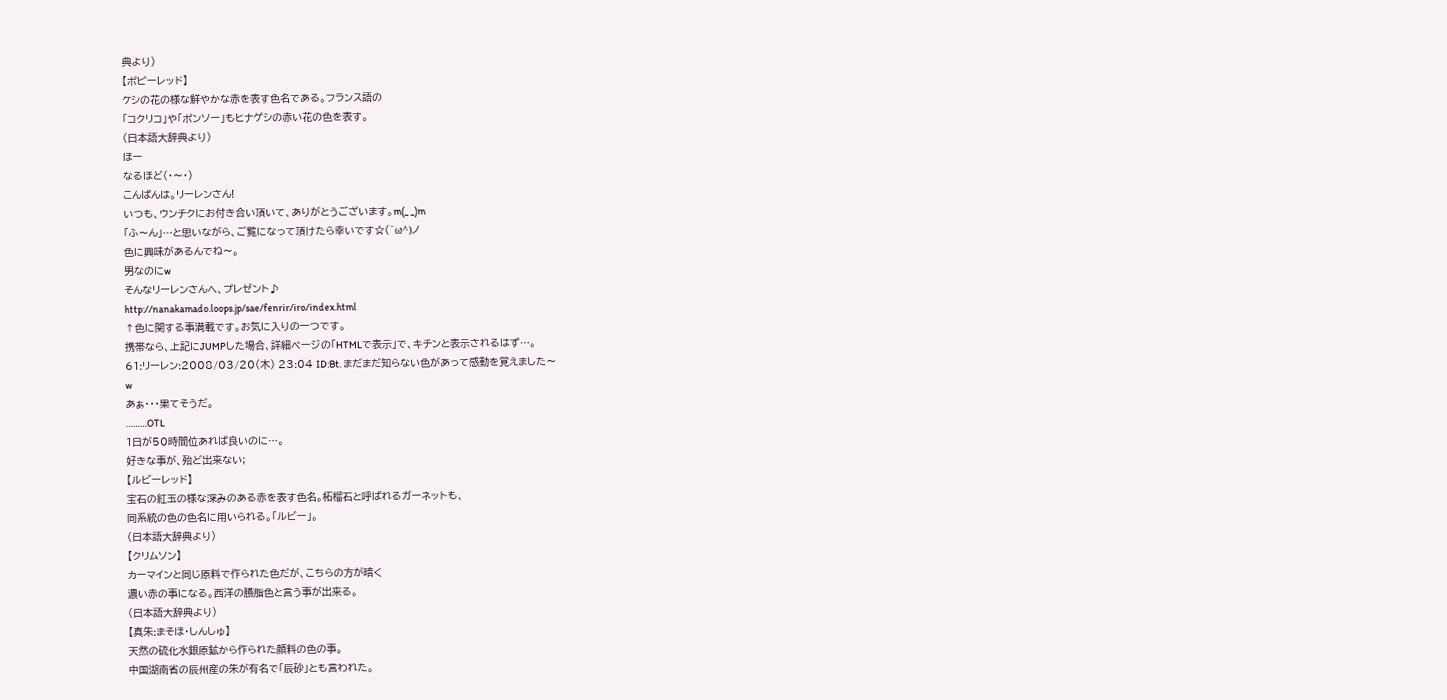典より)
【ポピーレッド】
ケシの花の様な鮮やかな赤を表す色名である。フランス語の
「コクリコ」や「ポンソー」もヒナゲシの赤い花の色を表す。
(日本語大辞典より)
ほー
なるほど(・〜・)
こんばんは。リーレンさん!
いつも、ウンチクにお付き合い頂いて、ありがとうございます。m(_ _)m
「ふ〜ん」…と思いながら、ご覧になって頂けたら幸いです☆(^ω^)ノ
色に興味があるんでね〜。
男なのにw
そんなリーレンさんへ、プレゼント♪
http://nanakamado.loops.jp/sae/fenrir/iro/index.html
↑色に関する事満載です。お気に入りの一つです。
携帯なら、上記にJUMPした場合、詳細ページの「HTMLで表示」で、キチンと表示されるはず…。
61:リーレン:2008/03/20(木) 23:04 ID:Bt. まだまだ知らない色があって感動を覚えました〜
w
あぁ・・・果てそうだ。
………OTL
1日が50時間位あれば良いのに…。
好きな事が、殆ど出来ない;
【ルビーレッド】
宝石の紅玉の様な深みのある赤を表す色名。柘榴石と呼ばれるガーネットも、
同系統の色の色名に用いられる。「ルビー」。
(日本語大辞典より)
【クリムソン】
カーマインと同じ原料で作られた色だが、こちらの方が暗く
濃い赤の事になる。西洋の臙脂色と言う事が出来る。
(日本語大辞典より)
【真朱:まそほ・しんしゅ】
天然の硫化水銀原鉱から作られた顔料の色の事。
中国湖南省の辰州産の朱が有名で「辰砂」とも言われた。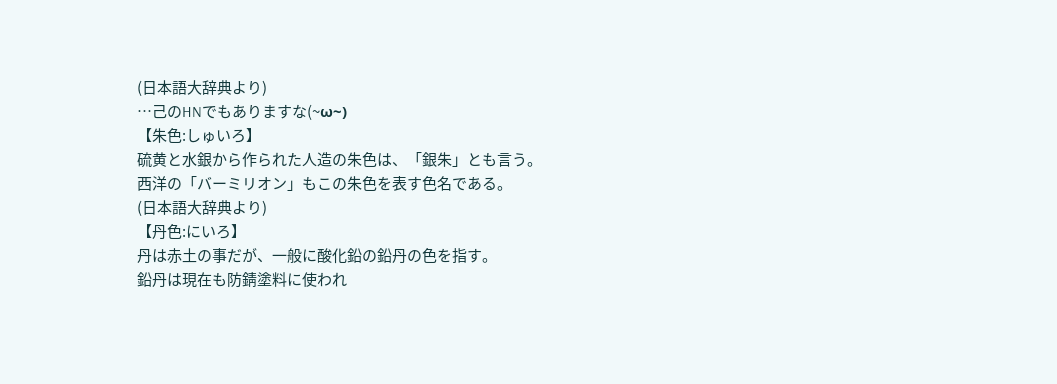(日本語大辞典より)
…己のHNでもありますな(~ω~)
【朱色:しゅいろ】
硫黄と水銀から作られた人造の朱色は、「銀朱」とも言う。
西洋の「バーミリオン」もこの朱色を表す色名である。
(日本語大辞典より)
【丹色:にいろ】
丹は赤土の事だが、一般に酸化鉛の鉛丹の色を指す。
鉛丹は現在も防錆塗料に使われ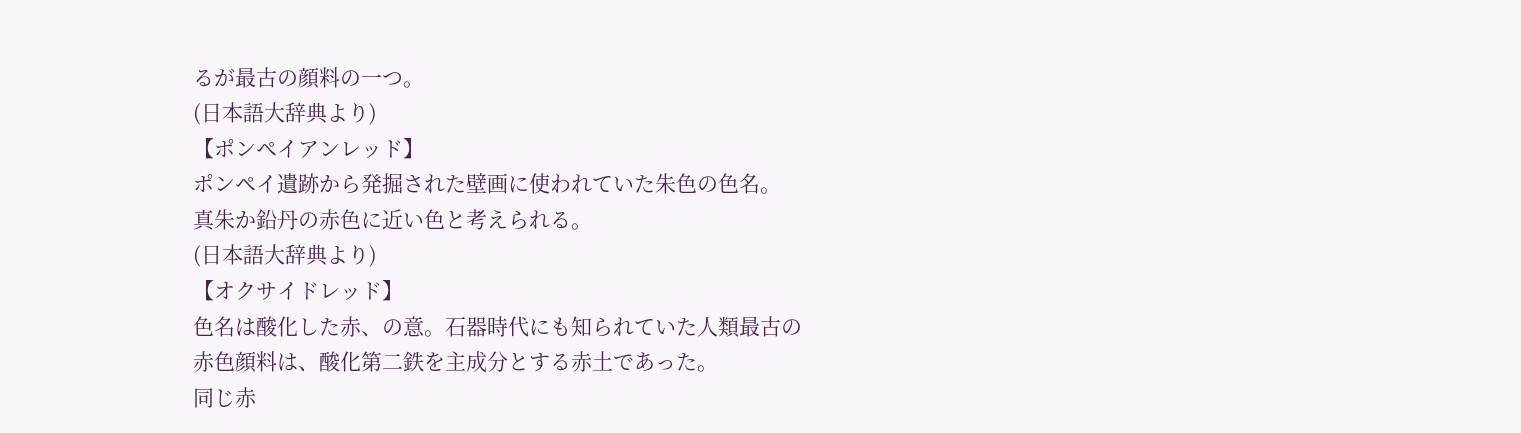るが最古の顔料の一つ。
(日本語大辞典より)
【ポンペイアンレッド】
ポンペイ遺跡から発掘された壁画に使われていた朱色の色名。
真朱か鉛丹の赤色に近い色と考えられる。
(日本語大辞典より)
【オクサイドレッド】
色名は酸化した赤、の意。石器時代にも知られていた人類最古の
赤色顔料は、酸化第二鉄を主成分とする赤土であった。
同じ赤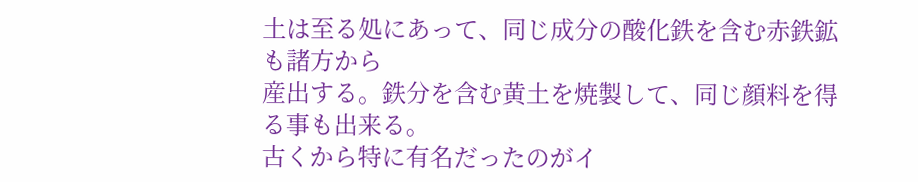土は至る処にあって、同じ成分の酸化鉄を含む赤鉄鉱も諸方から
産出する。鉄分を含む黄土を焼製して、同じ顔料を得る事も出来る。
古くから特に有名だったのがイ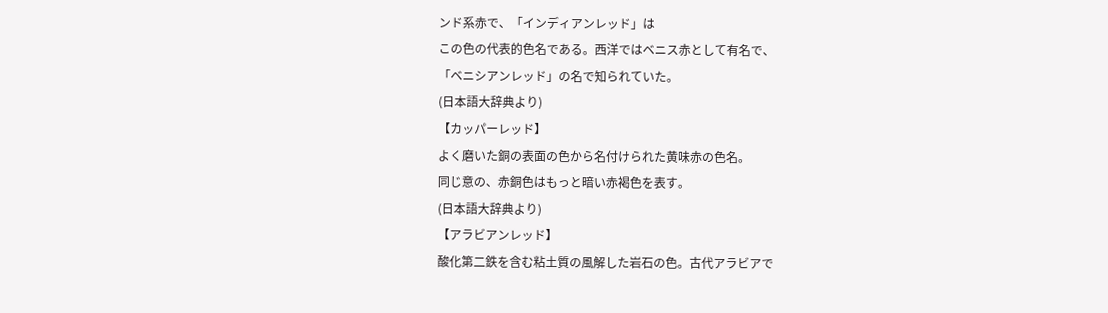ンド系赤で、「インディアンレッド」は
この色の代表的色名である。西洋ではベニス赤として有名で、
「ベニシアンレッド」の名で知られていた。
(日本語大辞典より)
【カッパーレッド】
よく磨いた銅の表面の色から名付けられた黄味赤の色名。
同じ意の、赤銅色はもっと暗い赤褐色を表す。
(日本語大辞典より)
【アラビアンレッド】
酸化第二鉄を含む粘土質の風解した岩石の色。古代アラビアで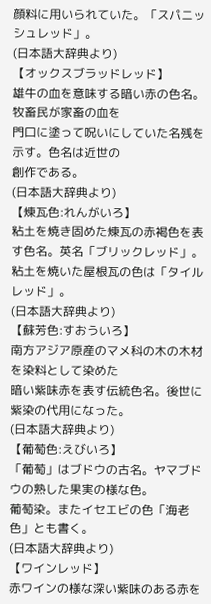顔料に用いられていた。「スパニッシュレッド」。
(日本語大辞典より)
【オックスブラッドレッド】
雄牛の血を意味する暗い赤の色名。牧畜民が家畜の血を
門口に塗って呪いにしていた名残を示す。色名は近世の
創作である。
(日本語大辞典より)
【煉瓦色:れんがいろ】
粘土を焼き固めた煉瓦の赤褐色を表す色名。英名「ブリックレッド」。
粘土を焼いた屋根瓦の色は「タイルレッド」。
(日本語大辞典より)
【蘇芳色:すおういろ】
南方アジア原産のマメ科の木の木材を染料として染めた
暗い紫味赤を表す伝統色名。後世に紫染の代用になった。
(日本語大辞典より)
【葡萄色:えびいろ】
「葡萄」はブドウの古名。ヤマブドウの熟した果実の様な色。
葡萄染。またイセエビの色「海老色」とも書く。
(日本語大辞典より)
【ワインレッド】
赤ワインの様な深い紫味のある赤を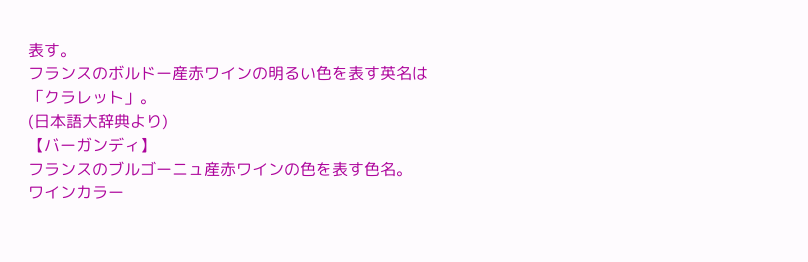表す。
フランスのボルドー産赤ワインの明るい色を表す英名は
「クラレット」。
(日本語大辞典より)
【バーガンディ】
フランスのブルゴーニュ産赤ワインの色を表す色名。
ワインカラー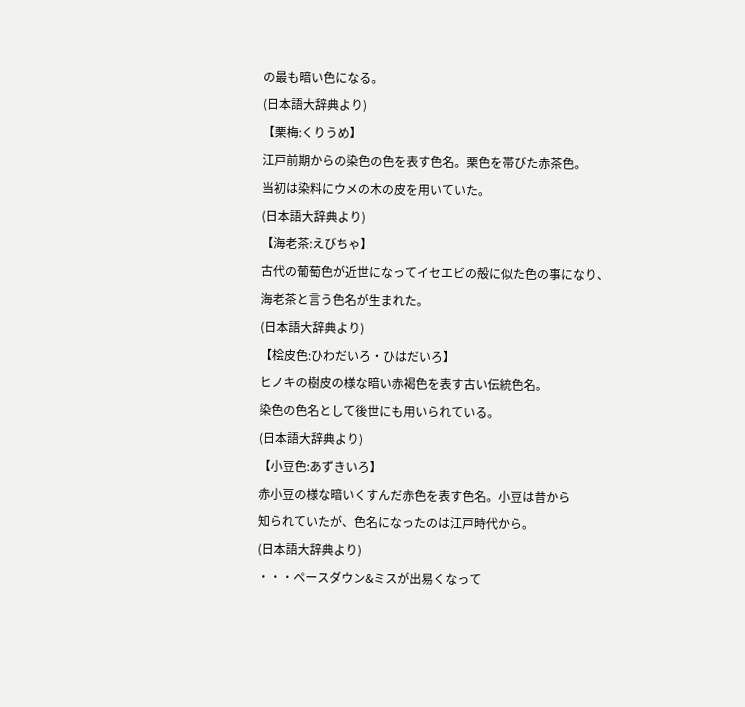の最も暗い色になる。
(日本語大辞典より)
【栗梅:くりうめ】
江戸前期からの染色の色を表す色名。栗色を帯びた赤茶色。
当初は染料にウメの木の皮を用いていた。
(日本語大辞典より)
【海老茶:えびちゃ】
古代の葡萄色が近世になってイセエビの殻に似た色の事になり、
海老茶と言う色名が生まれた。
(日本語大辞典より)
【桧皮色:ひわだいろ・ひはだいろ】
ヒノキの樹皮の様な暗い赤褐色を表す古い伝統色名。
染色の色名として後世にも用いられている。
(日本語大辞典より)
【小豆色:あずきいろ】
赤小豆の様な暗いくすんだ赤色を表す色名。小豆は昔から
知られていたが、色名になったのは江戸時代から。
(日本語大辞典より)
・・・ペースダウン&ミスが出易くなって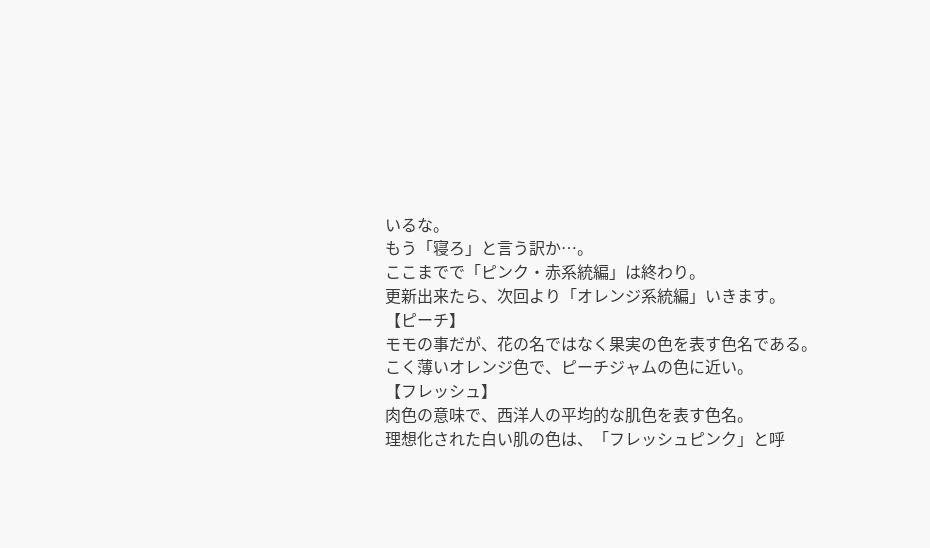いるな。
もう「寝ろ」と言う訳か…。
ここまでで「ピンク・赤系統編」は終わり。
更新出来たら、次回より「オレンジ系統編」いきます。
【ピーチ】
モモの事だが、花の名ではなく果実の色を表す色名である。
こく薄いオレンジ色で、ピーチジャムの色に近い。
【フレッシュ】
肉色の意味で、西洋人の平均的な肌色を表す色名。
理想化された白い肌の色は、「フレッシュピンク」と呼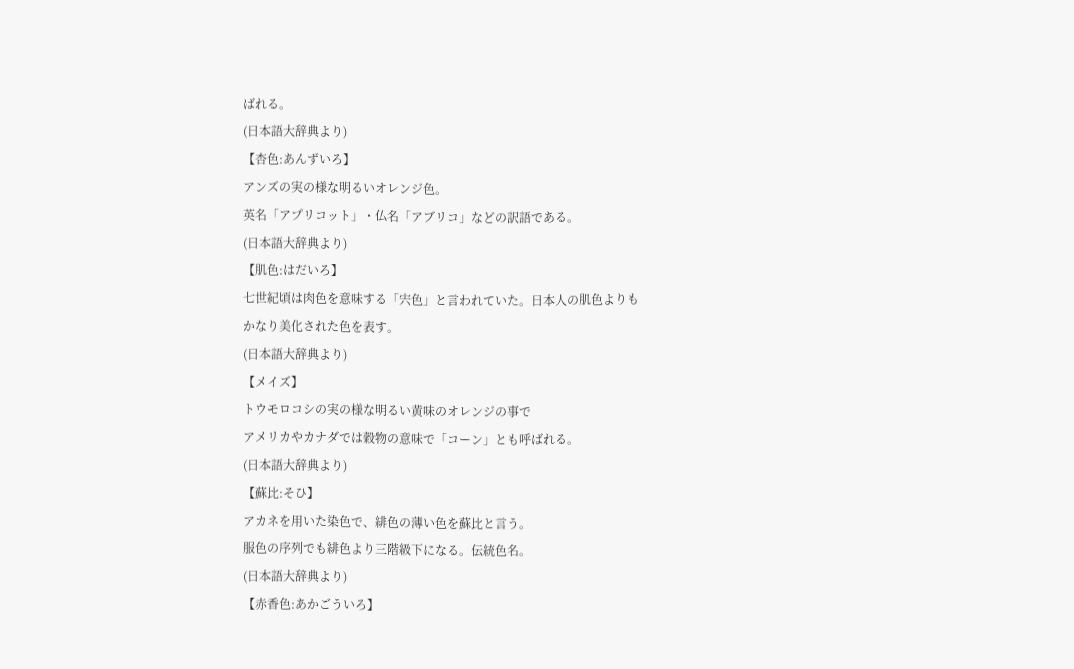ばれる。
(日本語大辞典より)
【杏色:あんずいろ】
アンズの実の様な明るいオレンジ色。
英名「アプリコット」・仏名「アブリコ」などの訳語である。
(日本語大辞典より)
【肌色:はだいろ】
七世紀頃は肉色を意味する「宍色」と言われていた。日本人の肌色よりも
かなり美化された色を表す。
(日本語大辞典より)
【メイズ】
トウモロコシの実の様な明るい黄味のオレンジの事で
アメリカやカナダでは穀物の意味で「コーン」とも呼ばれる。
(日本語大辞典より)
【蘇比:そひ】
アカネを用いた染色で、緋色の薄い色を蘇比と言う。
服色の序列でも緋色より三階級下になる。伝統色名。
(日本語大辞典より)
【赤香色:あかごういろ】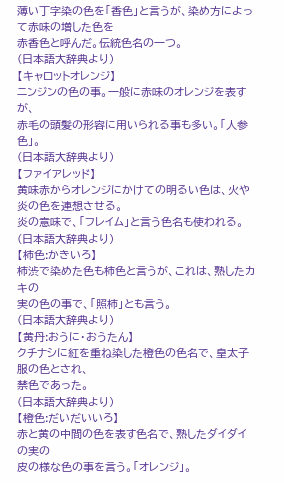薄い丁字染の色を「香色」と言うが、染め方によって赤味の増した色を
赤香色と呼んだ。伝統色名の一つ。
(日本語大辞典より)
【キャロットオレンジ】
ニンジンの色の事。一般に赤味のオレンジを表すが、
赤毛の頭髪の形容に用いられる事も多い。「人参色」。
(日本語大辞典より)
【ファイアレッド】
黄味赤からオレンジにかけての明るい色は、火や炎の色を連想させる。
炎の意味で、「フレイム」と言う色名も使われる。
(日本語大辞典より)
【柿色:かきいろ】
柿渋で染めた色も柿色と言うが、これは、熟したカキの
実の色の事で、「照柿」とも言う。
(日本語大辞典より)
【黄丹:おうに・おうたん】
クチナシに紅を重ね染した橙色の色名で、皇太子服の色とされ、
禁色であった。
(日本語大辞典より)
【橙色:だいだいいろ】
赤と黄の中間の色を表す色名で、熟したダイダイの実の
皮の様な色の事を言う。「オレンジ」。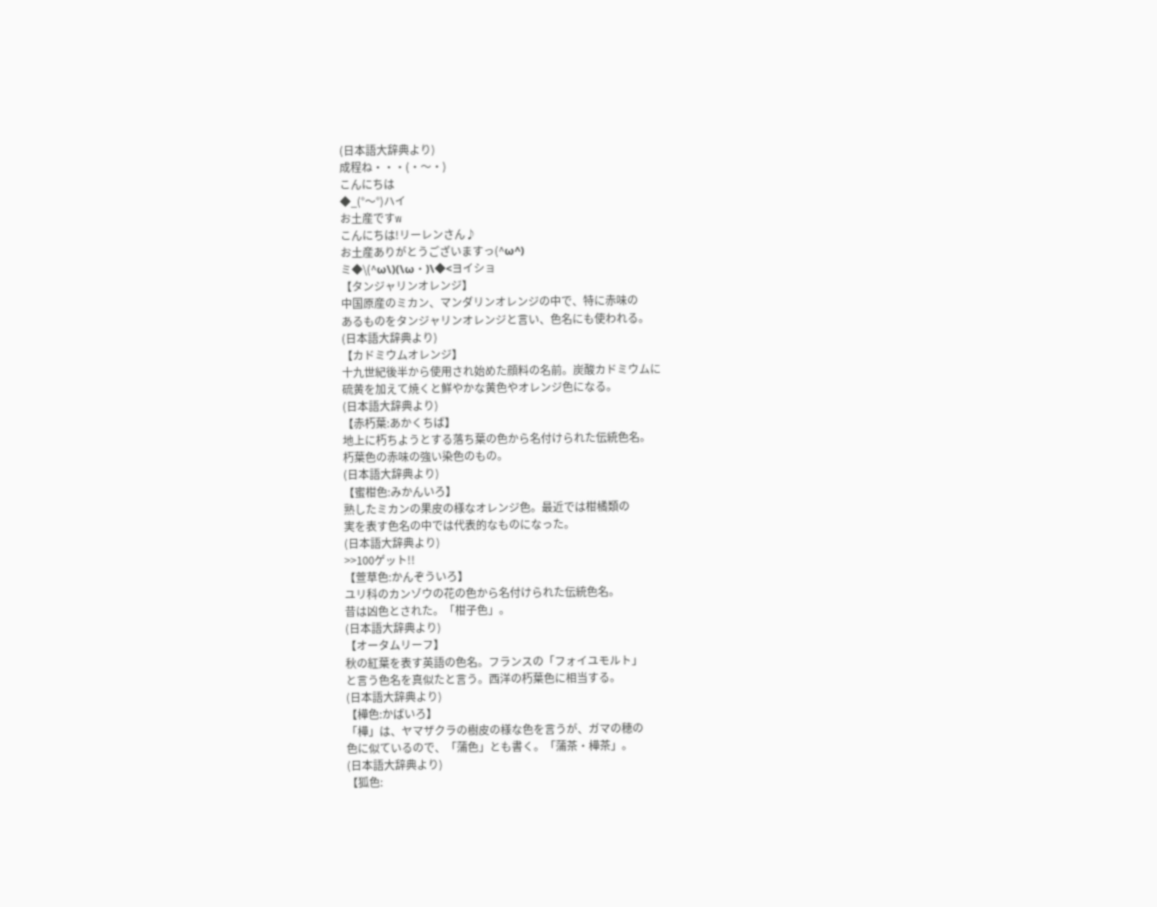(日本語大辞典より)
成程ね・・・(・〜・)
こんにちは
◆_(°〜°)ハイ
お土産ですw
こんにちは!リーレンさん♪
お土産ありがとうございますっ(^ω^)
ミ◆\(^ω\)(\ω・)\◆<ヨイショ
【タンジャリンオレンジ】
中国原産のミカン、マンダリンオレンジの中で、特に赤味の
あるものをタンジャリンオレンジと言い、色名にも使われる。
(日本語大辞典より)
【カドミウムオレンジ】
十九世紀後半から使用され始めた顔料の名前。炭酸カドミウムに
硫黄を加えて焼くと鮮やかな黄色やオレンジ色になる。
(日本語大辞典より)
【赤朽葉:あかくちば】
地上に朽ちようとする落ち葉の色から名付けられた伝統色名。
朽葉色の赤味の強い染色のもの。
(日本語大辞典より)
【蜜柑色:みかんいろ】
熟したミカンの果皮の様なオレンジ色。最近では柑橘類の
実を表す色名の中では代表的なものになった。
(日本語大辞典より)
>>100ゲット!!
【萱草色:かんぞういろ】
ユリ科のカンゾウの花の色から名付けられた伝統色名。
昔は凶色とされた。「柑子色」。
(日本語大辞典より)
【オータムリーフ】
秋の紅葉を表す英語の色名。フランスの「フォイユモルト」
と言う色名を真似たと言う。西洋の朽葉色に相当する。
(日本語大辞典より)
【樺色:かばいろ】
「樺」は、ヤマザクラの樹皮の様な色を言うが、ガマの穂の
色に似ているので、「蒲色」とも書く。「蒲茶・樺茶」。
(日本語大辞典より)
【狐色: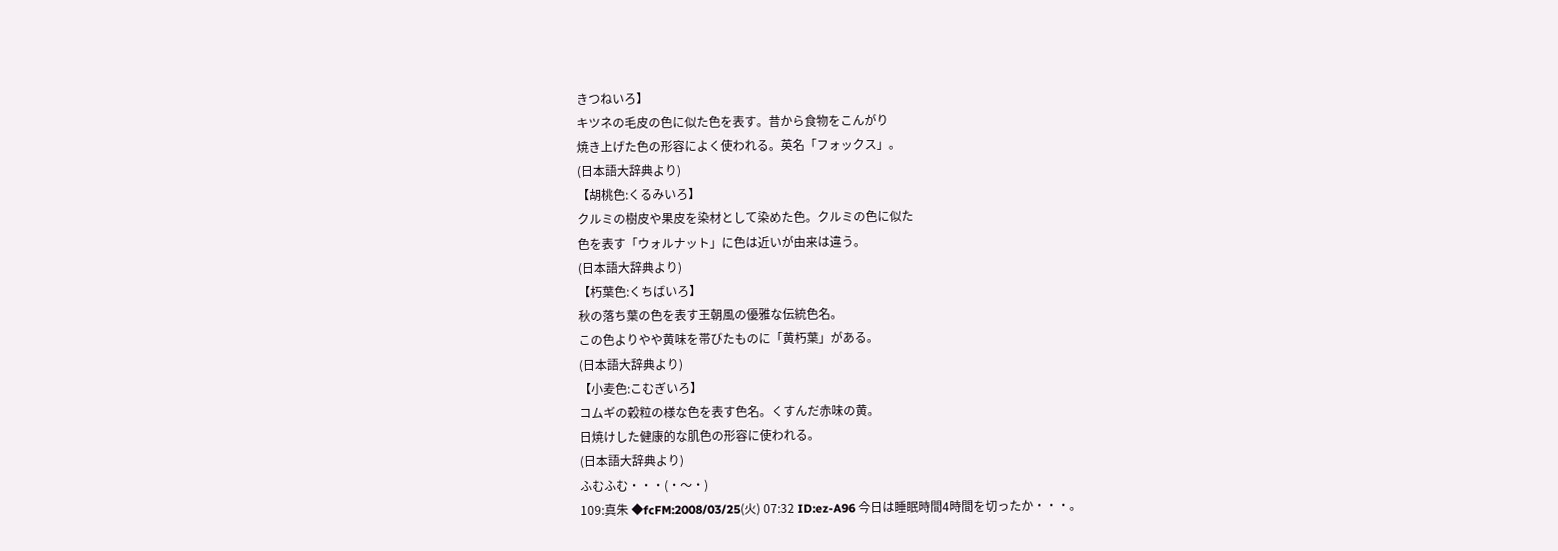きつねいろ】
キツネの毛皮の色に似た色を表す。昔から食物をこんがり
焼き上げた色の形容によく使われる。英名「フォックス」。
(日本語大辞典より)
【胡桃色:くるみいろ】
クルミの樹皮や果皮を染材として染めた色。クルミの色に似た
色を表す「ウォルナット」に色は近いが由来は違う。
(日本語大辞典より)
【朽葉色:くちばいろ】
秋の落ち葉の色を表す王朝風の優雅な伝統色名。
この色よりやや黄味を帯びたものに「黄朽葉」がある。
(日本語大辞典より)
【小麦色:こむぎいろ】
コムギの穀粒の様な色を表す色名。くすんだ赤味の黄。
日焼けした健康的な肌色の形容に使われる。
(日本語大辞典より)
ふむふむ・・・(・〜・)
109:真朱 ◆fcFM:2008/03/25(火) 07:32 ID:ez-A96 今日は睡眠時間4時間を切ったか・・・。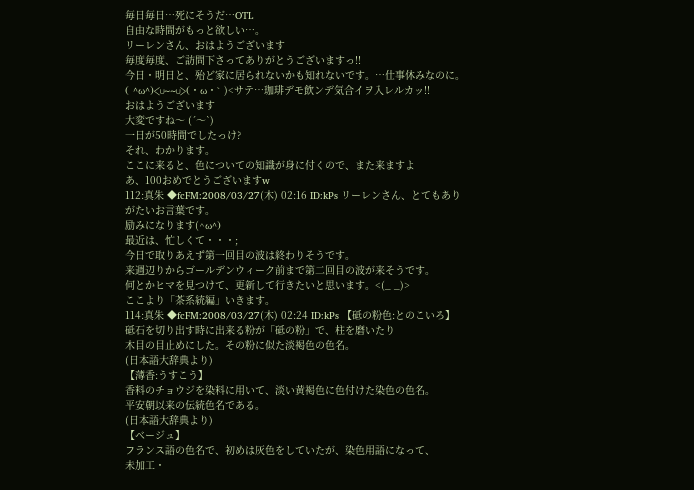毎日毎日…死にそうだ…OTL
自由な時間がもっと欲しい…。
リーレンさん、おはようございます
毎度毎度、ご訪問下さってありがとうございますっ!!
今日・明日と、殆ど家に居られないかも知れないです。…仕事休みなのに。
( ^ω^)<∪~~∪>(・ω・` )<サテ…珈琲デモ飲ンデ気合イヲ入レルカッ!!
おはようございます
大変ですね〜 (´〜`)
一日が50時間でしたっけ?
それ、わかります。
ここに来ると、色についての知識が身に付くので、また来ますよ
あ、100おめでとうございますw
112:真朱 ◆fcFM:2008/03/27(木) 02:16 ID:kPs リーレンさん、とてもありがたいお言葉です。
励みになります(^ω^)
最近は、忙しくて・・・;
今日で取りあえず第一回目の波は終わりそうです。
来週辺りからゴールデンウィーク前まで第二回目の波が来そうです。
何とかヒマを見つけて、更新して行きたいと思います。<(_ _)>
ここより「茶系統編」いきます。
114:真朱 ◆fcFM:2008/03/27(木) 02:24 ID:kPs 【砥の粉色:とのこいろ】
砥石を切り出す時に出来る粉が「砥の粉」で、柱を磨いたり
木目の目止めにした。その粉に似た淡褐色の色名。
(日本語大辞典より)
【薄香:うすこう】
香料のチョウジを染料に用いて、淡い黄褐色に色付けた染色の色名。
平安朝以来の伝統色名である。
(日本語大辞典より)
【ベージュ】
フランス語の色名で、初めは灰色をしていたが、染色用語になって、
未加工・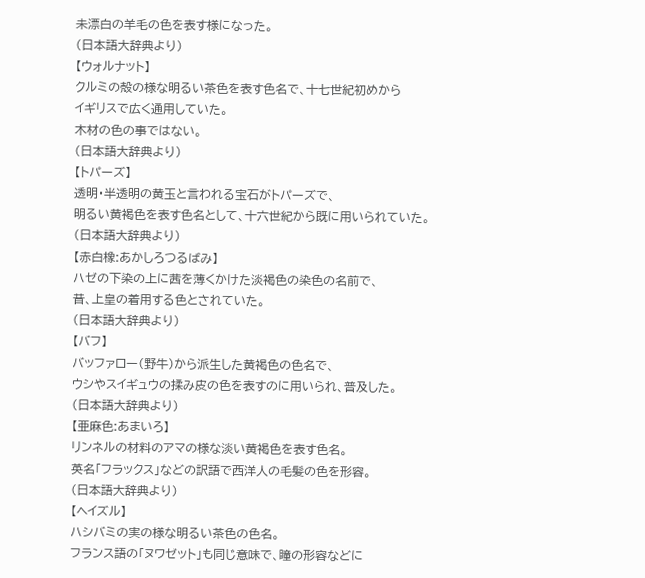未漂白の羊毛の色を表す様になった。
(日本語大辞典より)
【ウォルナット】
クルミの殻の様な明るい茶色を表す色名で、十七世紀初めから
イギリスで広く通用していた。
木材の色の事ではない。
(日本語大辞典より)
【トパーズ】
透明・半透明の黄玉と言われる宝石がトパーズで、
明るい黄褐色を表す色名として、十六世紀から既に用いられていた。
(日本語大辞典より)
【赤白橡:あかしろつるばみ】
ハゼの下染の上に茜を薄くかけた淡褐色の染色の名前で、
昔、上皇の着用する色とされていた。
(日本語大辞典より)
【バフ】
バッファロー(野牛)から派生した黄褐色の色名で、
ウシやスイギュウの揉み皮の色を表すのに用いられ、普及した。
(日本語大辞典より)
【亜麻色:あまいろ】
リンネルの材料のアマの様な淡い黄褐色を表す色名。
英名「フラックス」などの訳語で西洋人の毛髪の色を形容。
(日本語大辞典より)
【ヘイズル】
ハシバミの実の様な明るい茶色の色名。
フランス語の「ヌワゼット」も同じ意味で、瞳の形容などに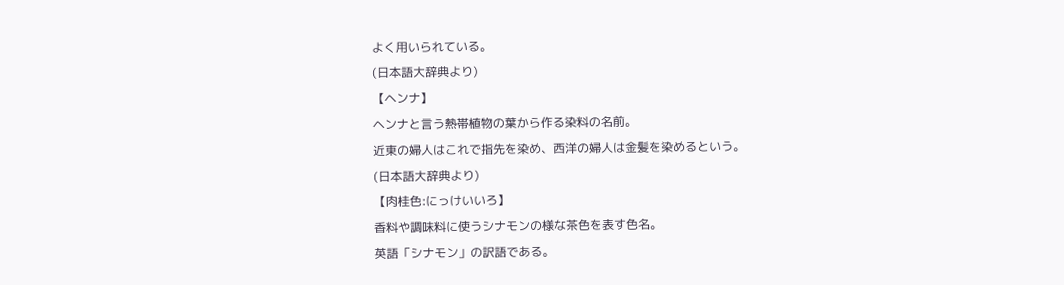よく用いられている。
(日本語大辞典より)
【ヘンナ】
ヘンナと言う熱帯植物の葉から作る染料の名前。
近東の婦人はこれで指先を染め、西洋の婦人は金髪を染めるという。
(日本語大辞典より)
【肉桂色:にっけいいろ】
香料や調味料に使うシナモンの様な茶色を表す色名。
英語「シナモン」の訳語である。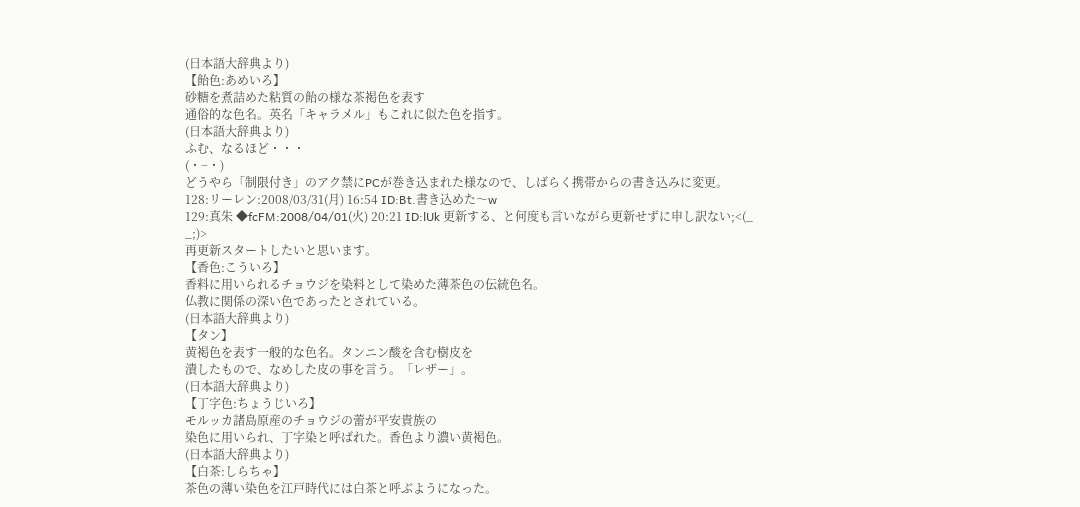(日本語大辞典より)
【飴色:あめいろ】
砂糖を煮詰めた粘質の飴の様な茶褐色を表す
通俗的な色名。英名「キャラメル」もこれに似た色を指す。
(日本語大辞典より)
ふむ、なるほど・・・
(・−・)
どうやら「制限付き」のアク禁にPCが巻き込まれた様なので、しばらく携帯からの書き込みに変更。
128:リーレン:2008/03/31(月) 16:54 ID:Bt.書き込めた〜w
129:真朱 ◆fcFM:2008/04/01(火) 20:21 ID:lUk 更新する、と何度も言いながら更新せずに申し訳ない;<(_ _;)>
再更新スタートしたいと思います。
【香色:こういろ】
香料に用いられるチョウジを染料として染めた薄茶色の伝統色名。
仏教に関係の深い色であったとされている。
(日本語大辞典より)
【タン】
黄褐色を表す一般的な色名。タンニン酸を含む樹皮を
潰したもので、なめした皮の事を言う。「レザー」。
(日本語大辞典より)
【丁字色:ちょうじいろ】
モルッカ諸島原産のチョウジの蕾が平安貴族の
染色に用いられ、丁字染と呼ばれた。香色より濃い黄褐色。
(日本語大辞典より)
【白茶:しらちゃ】
茶色の薄い染色を江戸時代には白茶と呼ぶようになった。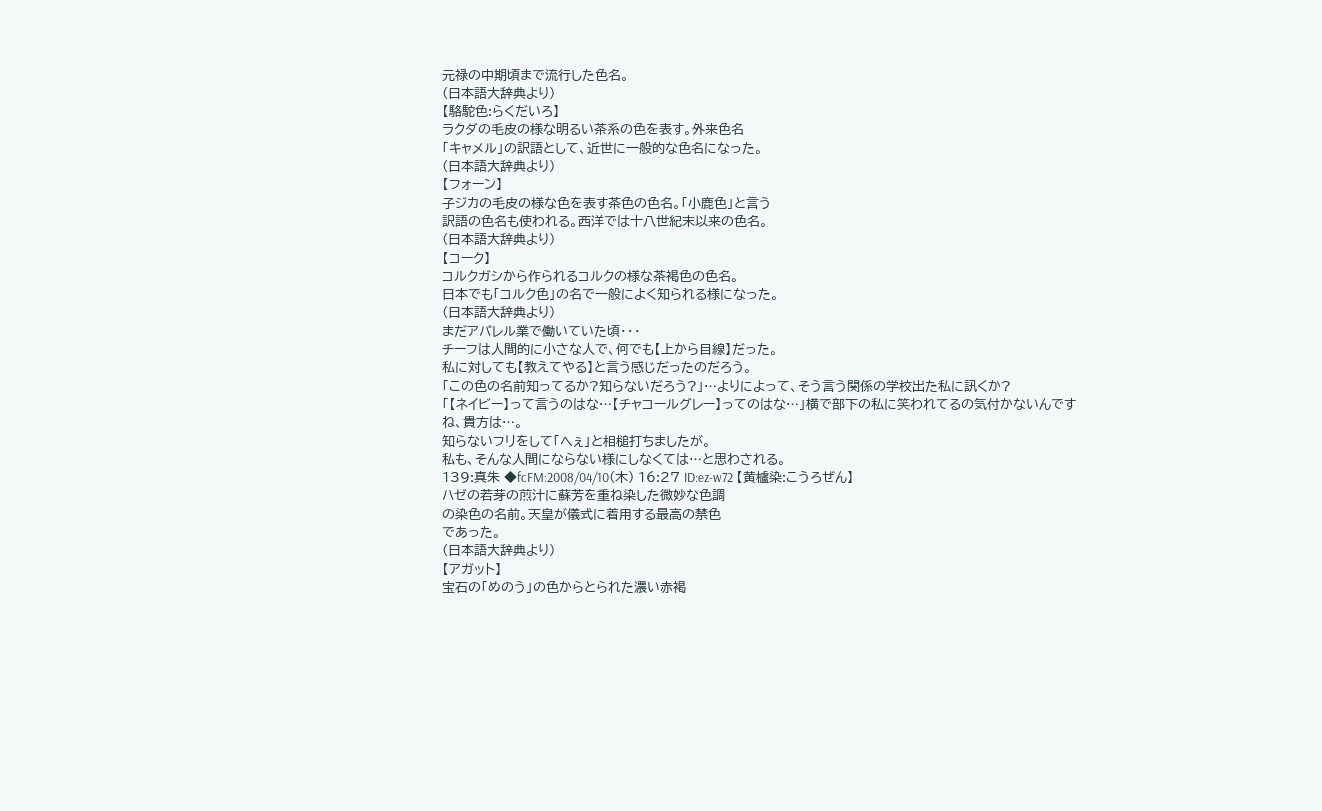元禄の中期頃まで流行した色名。
(日本語大辞典より)
【駱駝色:らくだいろ】
ラクダの毛皮の様な明るい茶系の色を表す。外来色名
「キャメル」の訳語として、近世に一般的な色名になった。
(日本語大辞典より)
【フォーン】
子ジカの毛皮の様な色を表す茶色の色名。「小鹿色」と言う
訳語の色名も使われる。西洋では十八世紀末以来の色名。
(日本語大辞典より)
【コーク】
コルクガシから作られるコルクの様な茶褐色の色名。
日本でも「コルク色」の名で一般によく知られる様になった。
(日本語大辞典より)
まだアパレル業で働いていた頃・・・
チーフは人間的に小さな人で、何でも【上から目線】だった。
私に対しても【教えてやる】と言う感じだったのだろう。
「この色の名前知ってるか?知らないだろう?」…よりによって、そう言う関係の学校出た私に訊くか?
「【ネイビー】って言うのはな…【チャコールグレー】ってのはな…」横で部下の私に笑われてるの気付かないんですね、貴方は…。
知らないフリをして「へぇ」と相槌打ちましたが。
私も、そんな人間にならない様にしなくては…と思わされる。
139:真朱 ◆fcFM:2008/04/10(木) 16:27 ID:ez-w72 【黄櫨染:こうろぜん】
ハゼの若芽の煎汁に蘇芳を重ね染した微妙な色調
の染色の名前。天皇が儀式に着用する最高の禁色
であった。
(日本語大辞典より)
【アガット】
宝石の「めのう」の色からとられた濃い赤褐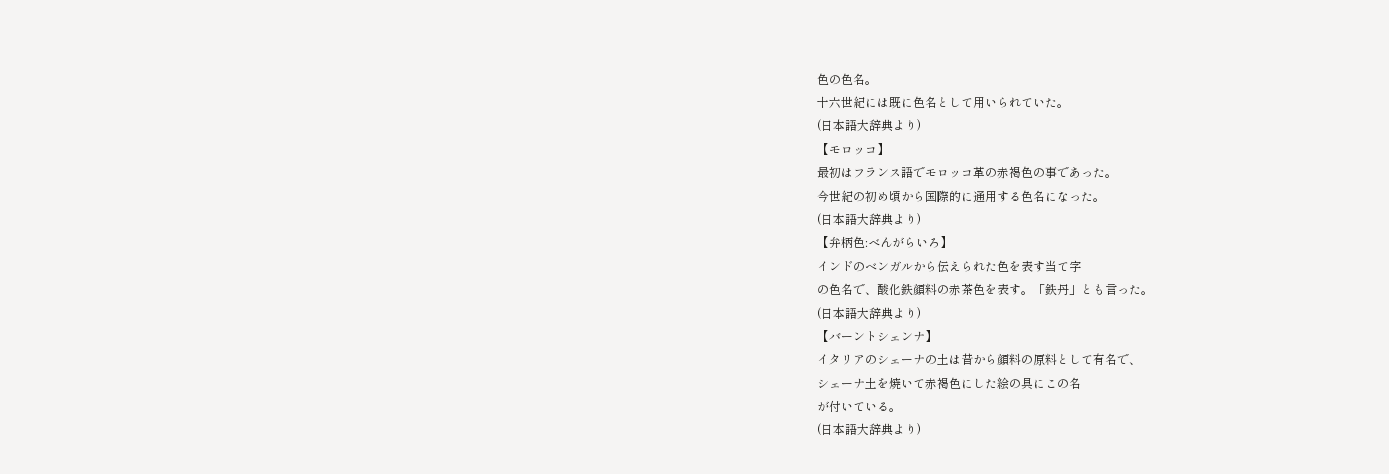色の色名。
十六世紀には既に色名として用いられていた。
(日本語大辞典より)
【モロッコ】
最初はフランス語でモロッコ革の赤褐色の事であった。
今世紀の初め頃から国際的に通用する色名になった。
(日本語大辞典より)
【弁柄色:べんがらいろ】
インドのベンガルから伝えられた色を表す当て字
の色名で、酸化鉄顔料の赤茶色を表す。「鉄丹」とも言った。
(日本語大辞典より)
【バーントシェンナ】
イタリアのシェーナの土は昔から顔料の原料として有名で、
シェーナ土を焼いて赤褐色にした絵の具にこの名
が付いている。
(日本語大辞典より)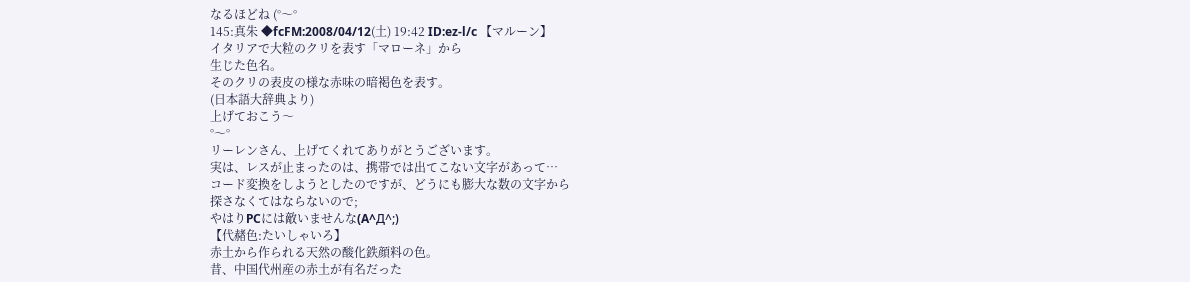なるほどね (°〜°
145:真朱 ◆fcFM:2008/04/12(土) 19:42 ID:ez-l/c 【マルーン】
イタリアで大粒のクリを表す「マローネ」から
生じた色名。
そのクリの表皮の様な赤味の暗褐色を表す。
(日本語大辞典より)
上げておこう〜
°〜°
リーレンさん、上げてくれてありがとうございます。
実は、レスが止まったのは、携帯では出てこない文字があって…
コード変換をしようとしたのですが、どうにも膨大な数の文字から
探さなくてはならないので;
やはりPCには敵いませんな(A^Д^;)
【代赭色:たいしゃいろ】
赤土から作られる天然の酸化鉄顔料の色。
昔、中国代州産の赤土が有名だった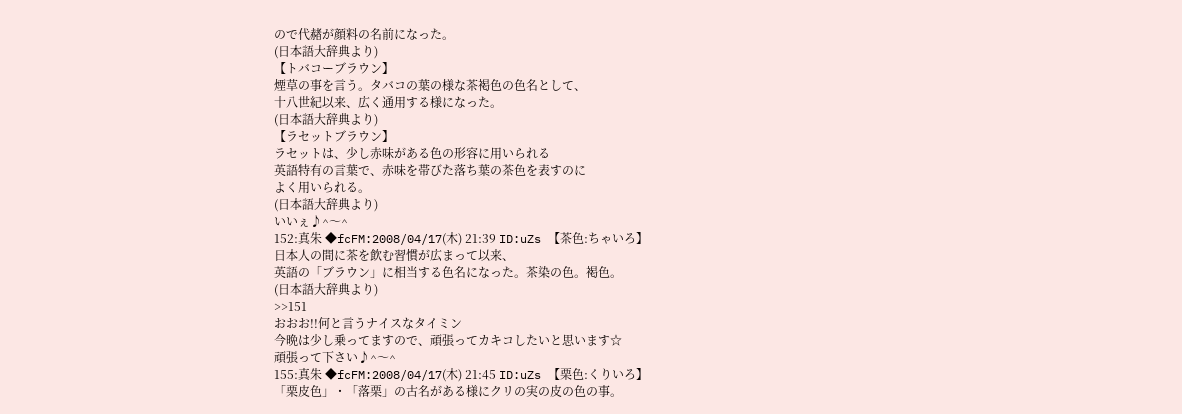ので代赭が顔料の名前になった。
(日本語大辞典より)
【トバコーブラウン】
煙草の事を言う。タバコの葉の様な茶褐色の色名として、
十八世紀以来、広く通用する様になった。
(日本語大辞典より)
【ラセットブラウン】
ラセットは、少し赤味がある色の形容に用いられる
英語特有の言葉で、赤味を帯びた落ち葉の茶色を表すのに
よく用いられる。
(日本語大辞典より)
いいぇ♪^〜^
152:真朱 ◆fcFM:2008/04/17(木) 21:39 ID:uZs 【茶色:ちゃいろ】
日本人の間に茶を飲む習慣が広まって以来、
英語の「ブラウン」に相当する色名になった。茶染の色。褐色。
(日本語大辞典より)
>>151
おおお!!何と言うナイスなタイミン
今晩は少し乗ってますので、頑張ってカキコしたいと思います☆
頑張って下さい♪^〜^
155:真朱 ◆fcFM:2008/04/17(木) 21:45 ID:uZs 【栗色:くりいろ】
「栗皮色」・「落栗」の古名がある様にクリの実の皮の色の事。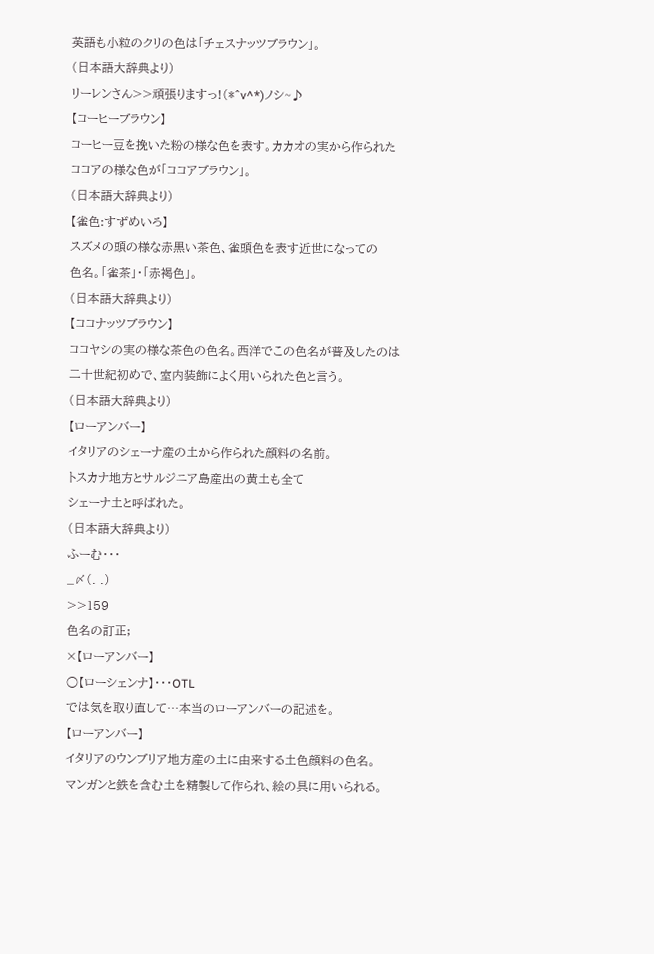英語も小粒のクリの色は「チェスナッツブラウン」。
(日本語大辞典より)
リーレンさん>>頑張りますっ!(*^v^*)ノシ~♪
【コーヒーブラウン】
コーヒー豆を挽いた粉の様な色を表す。カカオの実から作られた
ココアの様な色が「ココアブラウン」。
(日本語大辞典より)
【雀色:すずめいろ】
スズメの頭の様な赤黒い茶色、雀頭色を表す近世になっての
色名。「雀茶」・「赤褐色」。
(日本語大辞典より)
【ココナッツブラウン】
ココヤシの実の様な茶色の色名。西洋でこの色名が普及したのは
二十世紀初めで、室内装飾によく用いられた色と言う。
(日本語大辞典より)
【ローアンバー】
イタリアのシェーナ産の土から作られた顔料の名前。
トスカナ地方とサルジニア島産出の黄土も全て
シェーナ土と呼ばれた。
(日本語大辞典より)
ふーむ・・・
_〆(. .)
>>159
色名の訂正;
×【ローアンバー】
○【ローシェンナ】・・・OTL
では気を取り直して…本当のローアンバーの記述を。
【ローアンバー】
イタリアのウンブリア地方産の土に由来する土色顔料の色名。
マンガンと鉄を含む土を精製して作られ、絵の具に用いられる。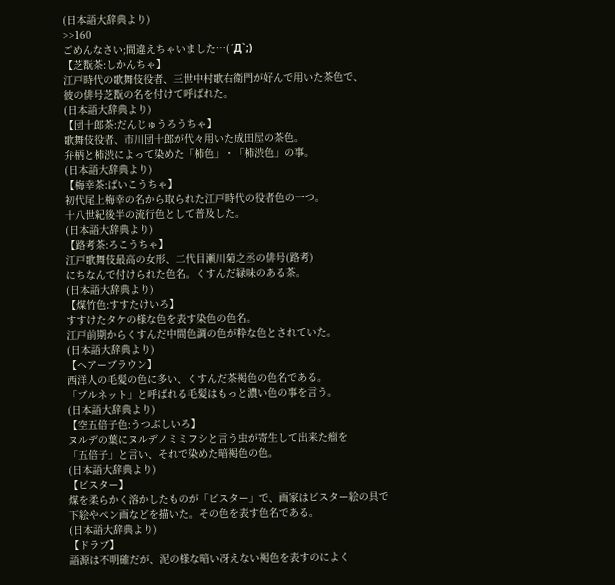(日本語大辞典より)
>>160
ごめんなさい;間違えちゃいました…(´Д`;)
【芝翫茶:しかんちゃ】
江戸時代の歌舞伎役者、三世中村歌右衛門が好んで用いた茶色で、
彼の俳号芝翫の名を付けて呼ばれた。
(日本語大辞典より)
【団十郎茶:だんじゅうろうちゃ】
歌舞伎役者、市川団十郎が代々用いた成田屋の茶色。
弁柄と柿渋によって染めた「柿色」・「柿渋色」の事。
(日本語大辞典より)
【梅幸茶:ばいこうちゃ】
初代尾上梅幸の名から取られた江戸時代の役者色の一つ。
十八世紀後半の流行色として普及した。
(日本語大辞典より)
【路考茶:ろこうちゃ】
江戸歌舞伎最高の女形、二代目瀬川菊之丞の俳号(路考)
にちなんで付けられた色名。くすんだ緑味のある茶。
(日本語大辞典より)
【煤竹色:すすたけいろ】
すすけたタケの様な色を表す染色の色名。
江戸前期からくすんだ中間色調の色が粋な色とされていた。
(日本語大辞典より)
【ヘアーブラウン】
西洋人の毛髪の色に多い、くすんだ茶褐色の色名である。
「ブルネット」と呼ばれる毛髪はもっと濃い色の事を言う。
(日本語大辞典より)
【空五倍子色:うつぶしいろ】
ヌルデの葉にヌルデノミミフシと言う虫が寄生して出来た瘤を
「五倍子」と言い、それで染めた暗褐色の色。
(日本語大辞典より)
【ビスター】
煤を柔らかく溶かしたものが「ビスター」で、画家はビスター絵の具で
下絵やペン画などを描いた。その色を表す色名である。
(日本語大辞典より)
【ドラブ】
語源は不明確だが、泥の様な暗い冴えない褐色を表すのによく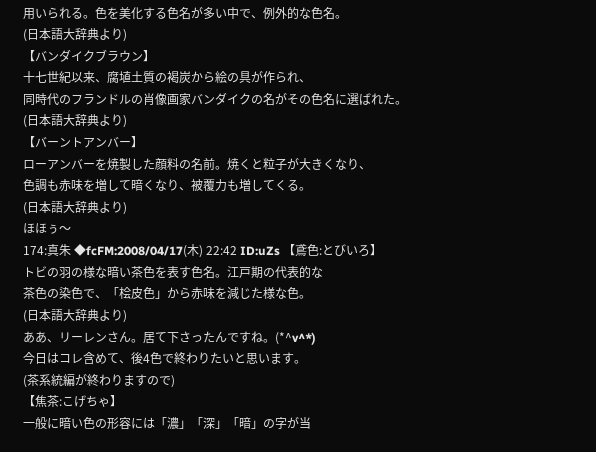用いられる。色を美化する色名が多い中で、例外的な色名。
(日本語大辞典より)
【バンダイクブラウン】
十七世紀以来、腐埴土質の褐炭から絵の具が作られ、
同時代のフランドルの肖像画家バンダイクの名がその色名に選ばれた。
(日本語大辞典より)
【バーントアンバー】
ローアンバーを焼製した顔料の名前。焼くと粒子が大きくなり、
色調も赤味を増して暗くなり、被覆力も増してくる。
(日本語大辞典より)
ほほぅ〜
174:真朱 ◆fcFM:2008/04/17(木) 22:42 ID:uZs 【鳶色:とびいろ】
トビの羽の様な暗い茶色を表す色名。江戸期の代表的な
茶色の染色で、「桧皮色」から赤味を減じた様な色。
(日本語大辞典より)
ああ、リーレンさん。居て下さったんですね。(*^v^*)
今日はコレ含めて、後4色で終わりたいと思います。
(茶系統編が終わりますので)
【焦茶:こげちゃ】
一般に暗い色の形容には「濃」「深」「暗」の字が当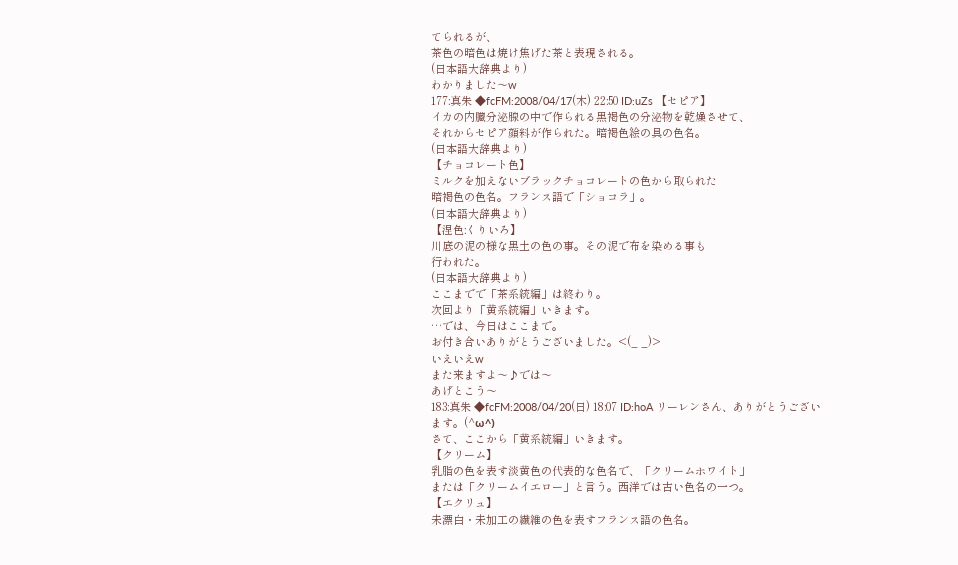てられるが、
茶色の暗色は焼け焦げた茶と表現される。
(日本語大辞典より)
わかりました〜w
177:真朱 ◆fcFM:2008/04/17(木) 22:50 ID:uZs 【セピア】
イカの内臓分泌腺の中で作られる黒褐色の分泌物を乾燥させて、
それからセピア顔料が作られた。暗褐色絵の具の色名。
(日本語大辞典より)
【チョコレート色】
ミルクを加えないブラックチョコレートの色から取られた
暗褐色の色名。フランス語で「ショコラ」。
(日本語大辞典より)
【涅色:くりいろ】
川底の泥の様な黒土の色の事。その泥で布を染める事も
行われた。
(日本語大辞典より)
ここまでで「茶系統編」は終わり。
次回より「黄系統編」いきます。
…では、今日はここまで。
お付き合いありがとうございました。<(_ _)>
いえいえw
また来ますよ〜♪では〜
あげとこう〜
183:真朱 ◆fcFM:2008/04/20(日) 18:07 ID:hoA リーレンさん、ありがとうございます。(^ω^)
さて、ここから「黄系統編」いきます。
【クリーム】
乳脂の色を表す淡黄色の代表的な色名で、「クリームホワイト」
または「クリームイエロー」と言う。西洋では古い色名の一つ。
【エクリュ】
未漂白・未加工の繊維の色を表すフランス語の色名。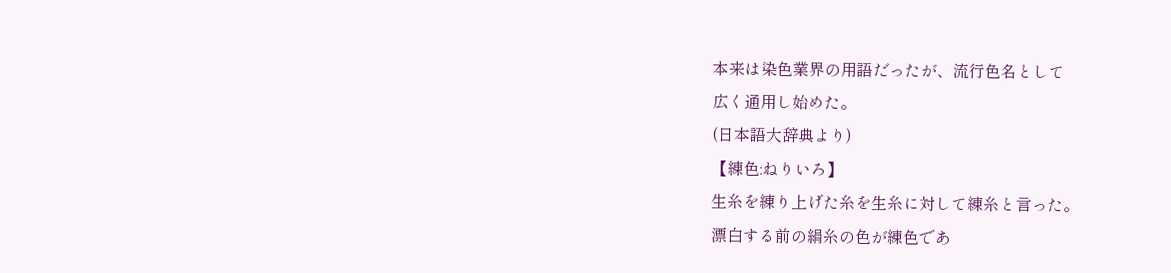本来は染色業界の用語だったが、流行色名として
広く通用し始めた。
(日本語大辞典より)
【練色:ねりいろ】
生糸を練り上げた糸を生糸に対して練糸と言った。
漂白する前の絹糸の色が練色であ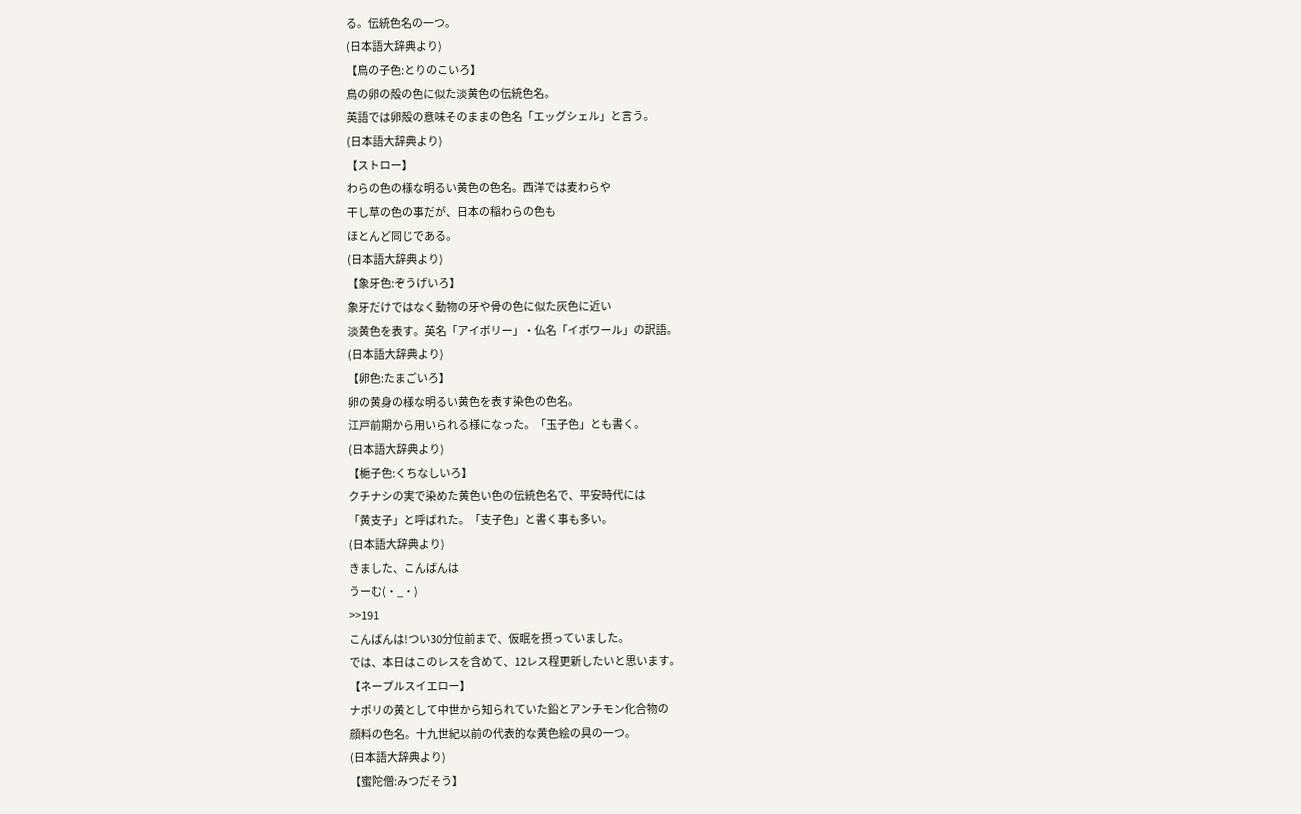る。伝統色名の一つ。
(日本語大辞典より)
【鳥の子色:とりのこいろ】
鳥の卵の殻の色に似た淡黄色の伝統色名。
英語では卵殻の意味そのままの色名「エッグシェル」と言う。
(日本語大辞典より)
【ストロー】
わらの色の様な明るい黄色の色名。西洋では麦わらや
干し草の色の事だが、日本の稲わらの色も
ほとんど同じである。
(日本語大辞典より)
【象牙色:ぞうげいろ】
象牙だけではなく動物の牙や骨の色に似た灰色に近い
淡黄色を表す。英名「アイボリー」・仏名「イボワール」の訳語。
(日本語大辞典より)
【卵色:たまごいろ】
卵の黄身の様な明るい黄色を表す染色の色名。
江戸前期から用いられる様になった。「玉子色」とも書く。
(日本語大辞典より)
【梔子色:くちなしいろ】
クチナシの実で染めた黄色い色の伝統色名で、平安時代には
「黄支子」と呼ばれた。「支子色」と書く事も多い。
(日本語大辞典より)
きました、こんばんは
うーむ(・_・)
>>191
こんばんは!つい30分位前まで、仮眠を摂っていました。
では、本日はこのレスを含めて、12レス程更新したいと思います。
【ネープルスイエロー】
ナポリの黄として中世から知られていた鉛とアンチモン化合物の
顔料の色名。十九世紀以前の代表的な黄色絵の具の一つ。
(日本語大辞典より)
【蜜陀僧:みつだそう】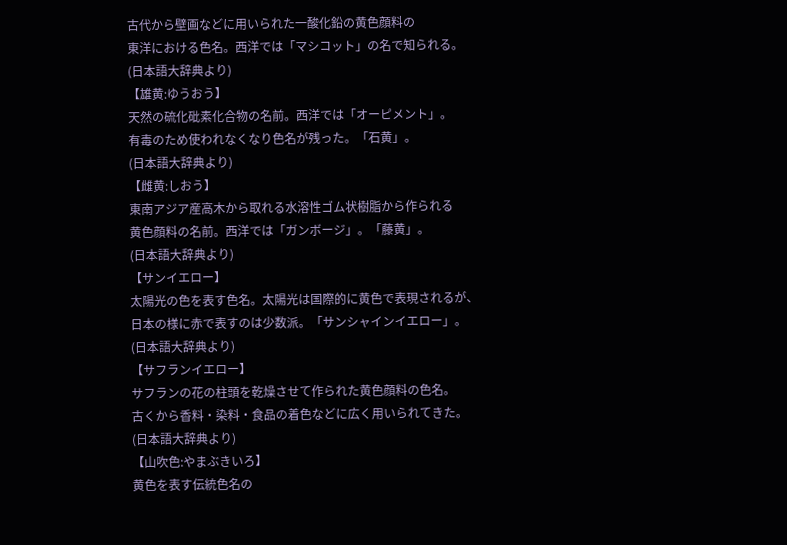古代から壁画などに用いられた一酸化鉛の黄色顔料の
東洋における色名。西洋では「マシコット」の名で知られる。
(日本語大辞典より)
【雄黄:ゆうおう】
天然の硫化砒素化合物の名前。西洋では「オーピメント」。
有毒のため使われなくなり色名が残った。「石黄」。
(日本語大辞典より)
【雌黄:しおう】
東南アジア産高木から取れる水溶性ゴム状樹脂から作られる
黄色顔料の名前。西洋では「ガンボージ」。「藤黄」。
(日本語大辞典より)
【サンイエロー】
太陽光の色を表す色名。太陽光は国際的に黄色で表現されるが、
日本の様に赤で表すのは少数派。「サンシャインイエロー」。
(日本語大辞典より)
【サフランイエロー】
サフランの花の柱頭を乾燥させて作られた黄色顔料の色名。
古くから香料・染料・食品の着色などに広く用いられてきた。
(日本語大辞典より)
【山吹色:やまぶきいろ】
黄色を表す伝統色名の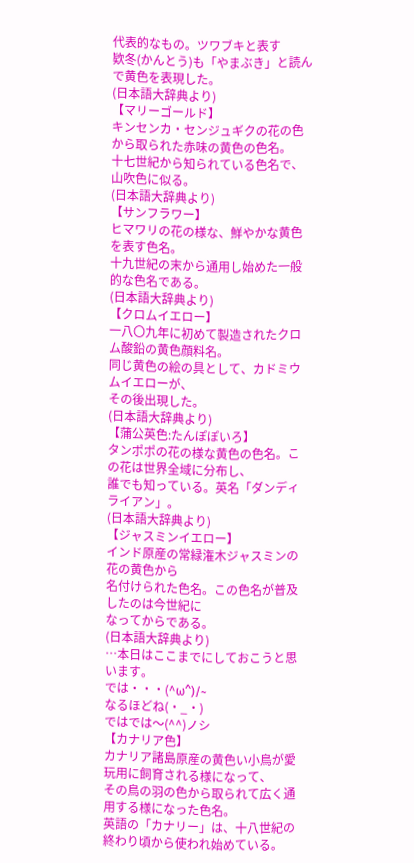代表的なもの。ツワブキと表す
欵冬(かんとう)も「やまぶき」と読んで黄色を表現した。
(日本語大辞典より)
【マリーゴールド】
キンセンカ・センジュギクの花の色から取られた赤味の黄色の色名。
十七世紀から知られている色名で、山吹色に似る。
(日本語大辞典より)
【サンフラワー】
ヒマワリの花の様な、鮮やかな黄色を表す色名。
十九世紀の末から通用し始めた一般的な色名である。
(日本語大辞典より)
【クロムイエロー】
一八〇九年に初めて製造されたクロム酸鉛の黄色顔料名。
同じ黄色の絵の具として、カドミウムイエローが、
その後出現した。
(日本語大辞典より)
【蒲公英色:たんぽぽいろ】
タンポポの花の様な黄色の色名。この花は世界全域に分布し、
誰でも知っている。英名「ダンディライアン」。
(日本語大辞典より)
【ジャスミンイエロー】
インド原産の常緑潅木ジャスミンの花の黄色から
名付けられた色名。この色名が普及したのは今世紀に
なってからである。
(日本語大辞典より)
…本日はここまでにしておこうと思います。
では・・・(^ω^)/~
なるほどね(・_・)
ではでは〜(^^)ノシ
【カナリア色】
カナリア諸島原産の黄色い小鳥が愛玩用に飼育される様になって、
その鳥の羽の色から取られて広く通用する様になった色名。
英語の「カナリー」は、十八世紀の終わり頃から使われ始めている。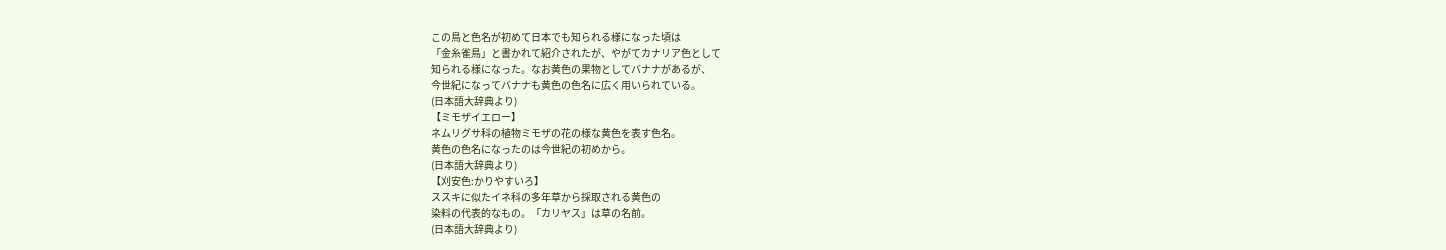この鳥と色名が初めて日本でも知られる様になった頃は
「金糸雀鳥」と書かれて紹介されたが、やがてカナリア色として
知られる様になった。なお黄色の果物としてバナナがあるが、
今世紀になってバナナも黄色の色名に広く用いられている。
(日本語大辞典より)
【ミモザイエロー】
ネムリグサ科の植物ミモザの花の様な黄色を表す色名。
黄色の色名になったのは今世紀の初めから。
(日本語大辞典より)
【刈安色:かりやすいろ】
ススキに似たイネ科の多年草から採取される黄色の
染料の代表的なもの。「カリヤス」は草の名前。
(日本語大辞典より)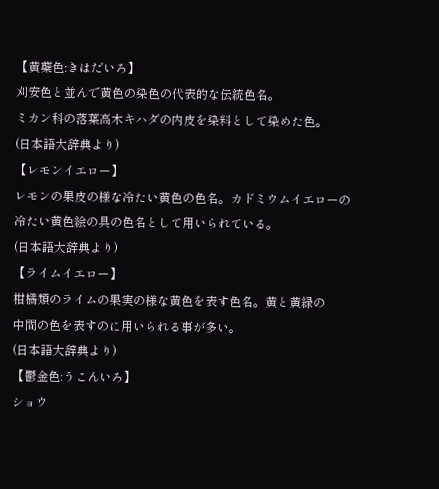【黄蘗色:きはだいろ】
刈安色と並んで黄色の染色の代表的な伝統色名。
ミカン科の落葉高木キハダの内皮を染料として染めた色。
(日本語大辞典より)
【レモンイエロー】
レモンの果皮の様な冷たい黄色の色名。カドミウムイエローの
冷たい黄色絵の具の色名として用いられている。
(日本語大辞典より)
【ライムイエロー】
柑橘類のライムの果実の様な黄色を表す色名。黄と黄緑の
中間の色を表すのに用いられる事が多い。
(日本語大辞典より)
【鬱金色:うこんいろ】
ショウ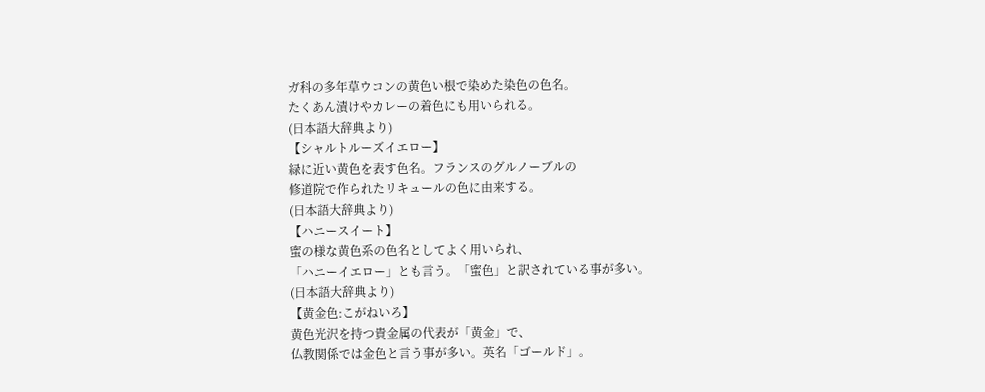ガ科の多年草ウコンの黄色い根で染めた染色の色名。
たくあん漬けやカレーの着色にも用いられる。
(日本語大辞典より)
【シャルトルーズイエロー】
緑に近い黄色を表す色名。フランスのグルノーブルの
修道院で作られたリキュールの色に由来する。
(日本語大辞典より)
【ハニースイート】
蜜の様な黄色系の色名としてよく用いられ、
「ハニーイエロー」とも言う。「蜜色」と訳されている事が多い。
(日本語大辞典より)
【黄金色:こがねいろ】
黄色光沢を持つ貴金属の代表が「黄金」で、
仏教関係では金色と言う事が多い。英名「ゴールド」。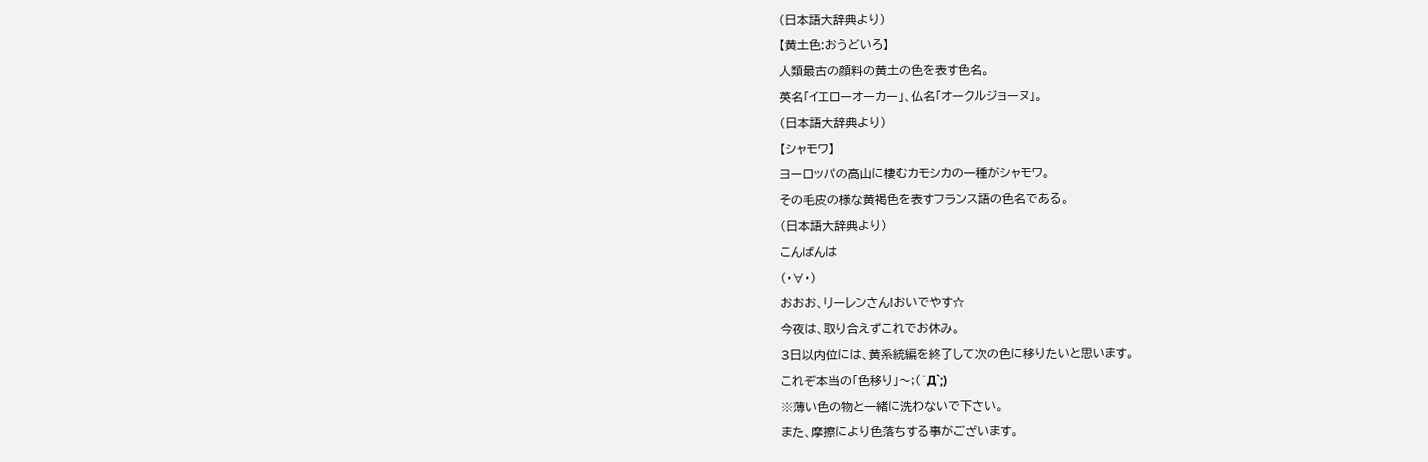(日本語大辞典より)
【黄土色:おうどいろ】
人類最古の顔料の黄土の色を表す色名。
英名「イエローオーカー」、仏名「オークルジョーヌ」。
(日本語大辞典より)
【シャモワ】
ヨーロッパの高山に棲むカモシカの一種がシャモワ。
その毛皮の様な黄褐色を表すフランス語の色名である。
(日本語大辞典より)
こんばんは
(・∀・)
おおお、リーレンさん!おいでやす☆
今夜は、取り合えずこれでお休み。
3日以内位には、黄系統編を終了して次の色に移りたいと思います。
これぞ本当の「色移り」〜;(´Д`;)
※薄い色の物と一緒に洗わないで下さい。
また、摩擦により色落ちする事がございます。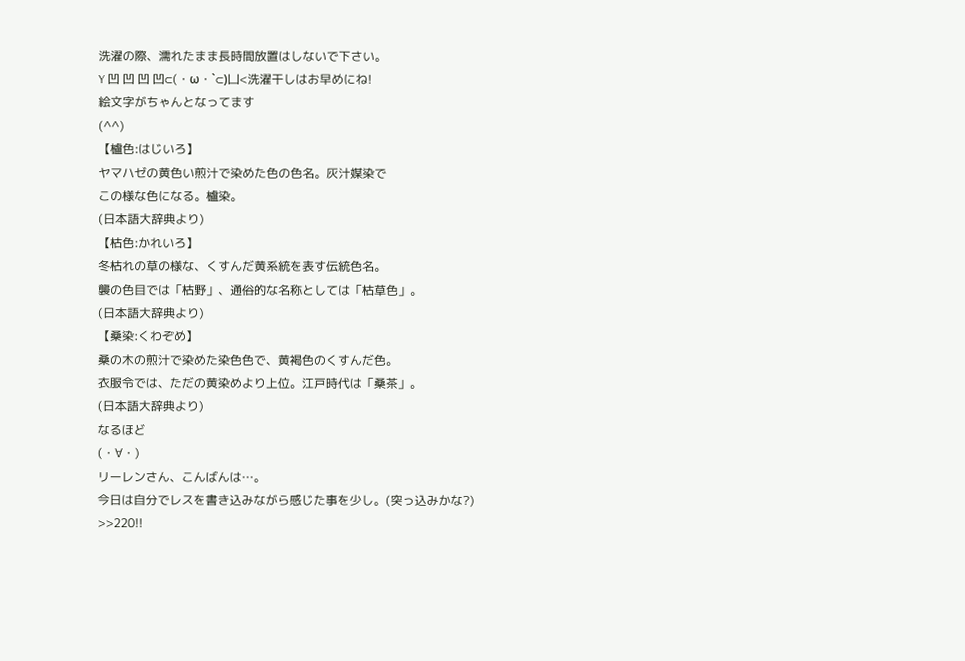洗濯の際、濡れたまま長時間放置はしないで下さい。
Y 凹 凹 凹 凹⊂(・ω・`⊂)凵<洗濯干しはお早めにね!
絵文字がちゃんとなってます
(^^)
【櫨色:はじいろ】
ヤマハゼの黄色い煎汁で染めた色の色名。灰汁媒染で
この様な色になる。櫨染。
(日本語大辞典より)
【枯色:かれいろ】
冬枯れの草の様な、くすんだ黄系統を表す伝統色名。
襲の色目では「枯野」、通俗的な名称としては「枯草色」。
(日本語大辞典より)
【桑染:くわぞめ】
桑の木の煎汁で染めた染色色で、黄褐色のくすんだ色。
衣服令では、ただの黄染めより上位。江戸時代は「桑茶」。
(日本語大辞典より)
なるほど
(・∀・)
リーレンさん、こんばんは…。
今日は自分でレスを書き込みながら感じた事を少し。(突っ込みかな?)
>>220!!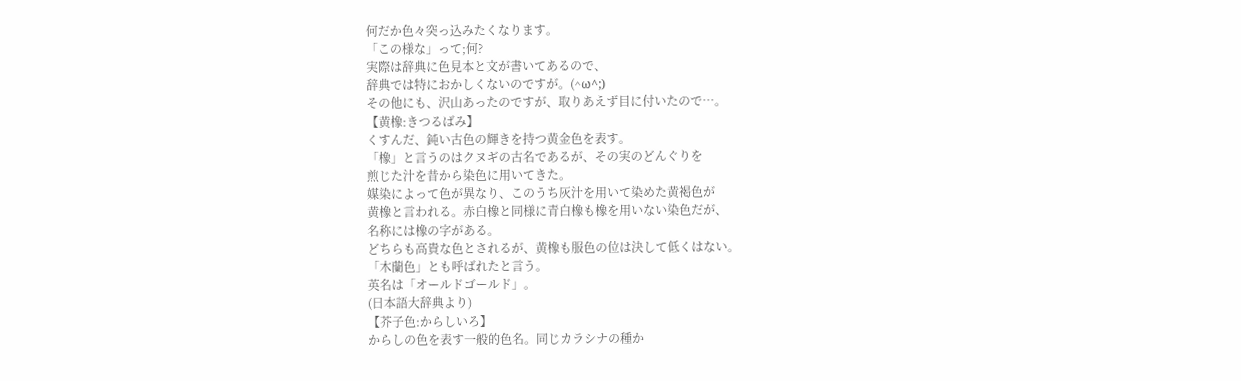何だか色々突っ込みたくなります。
「この様な」って;何?
実際は辞典に色見本と文が書いてあるので、
辞典では特におかしくないのですが。(^ω^;)
その他にも、沢山あったのですが、取りあえず目に付いたので…。
【黄橡:きつるばみ】
くすんだ、鈍い古色の輝きを持つ黄金色を表す。
「橡」と言うのはクヌギの古名であるが、その実のどんぐりを
煎じた汁を昔から染色に用いてきた。
媒染によって色が異なり、このうち灰汁を用いて染めた黄褐色が
黄橡と言われる。赤白橡と同様に青白橡も橡を用いない染色だが、
名称には橡の字がある。
どちらも高貴な色とされるが、黄橡も服色の位は決して低くはない。
「木蘭色」とも呼ばれたと言う。
英名は「オールドゴールド」。
(日本語大辞典より)
【芥子色:からしいろ】
からしの色を表す一般的色名。同じカラシナの種か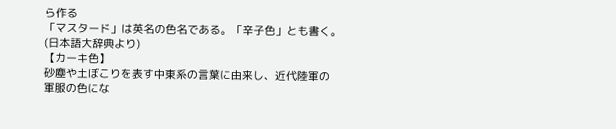ら作る
「マスタード」は英名の色名である。「辛子色」とも書く。
(日本語大辞典より)
【カーキ色】
砂塵や土ぼこりを表す中東系の言葉に由来し、近代陸軍の
軍服の色にな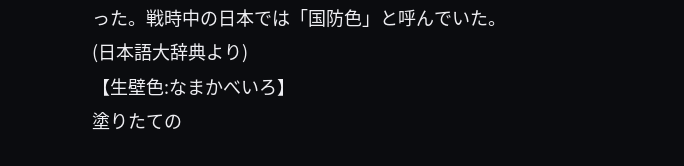った。戦時中の日本では「国防色」と呼んでいた。
(日本語大辞典より)
【生壁色:なまかべいろ】
塗りたての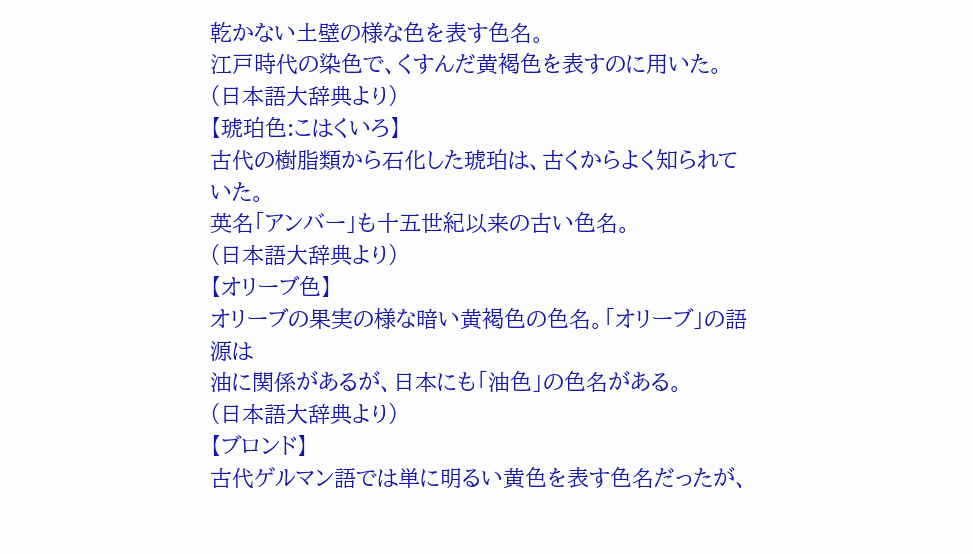乾かない土壁の様な色を表す色名。
江戸時代の染色で、くすんだ黄褐色を表すのに用いた。
(日本語大辞典より)
【琥珀色:こはくいろ】
古代の樹脂類から石化した琥珀は、古くからよく知られていた。
英名「アンバー」も十五世紀以来の古い色名。
(日本語大辞典より)
【オリーブ色】
オリーブの果実の様な暗い黄褐色の色名。「オリーブ」の語源は
油に関係があるが、日本にも「油色」の色名がある。
(日本語大辞典より)
【ブロンド】
古代ゲルマン語では単に明るい黄色を表す色名だったが、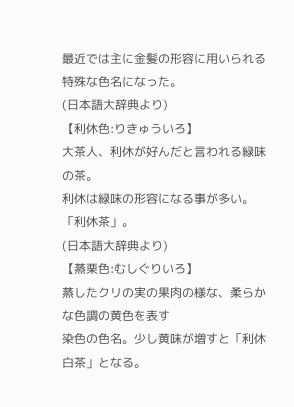最近では主に金髪の形容に用いられる特殊な色名になった。
(日本語大辞典より)
【利休色:りきゅういろ】
大茶人、利休が好んだと言われる緑味の茶。
利休は緑味の形容になる事が多い。「利休茶」。
(日本語大辞典より)
【蒸栗色:むしぐりいろ】
蒸したクリの実の果肉の様な、柔らかな色調の黄色を表す
染色の色名。少し黄味が増すと「利休白茶」となる。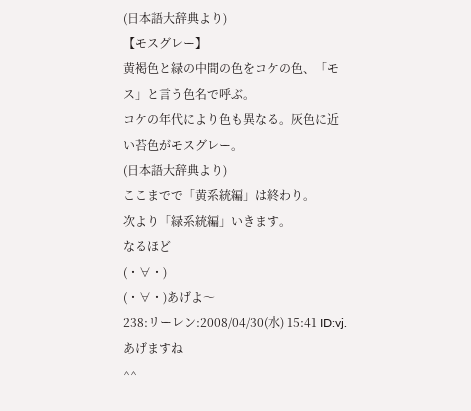(日本語大辞典より)
【モスグレー】
黄褐色と緑の中間の色をコケの色、「モス」と言う色名で呼ぶ。
コケの年代により色も異なる。灰色に近い苔色がモスグレー。
(日本語大辞典より)
ここまでで「黄系統編」は終わり。
次より「緑系統編」いきます。
なるほど
(・∀・)
(・∀・)あげよ〜
238:リーレン:2008/04/30(水) 15:41 ID:vj. あげますね
^^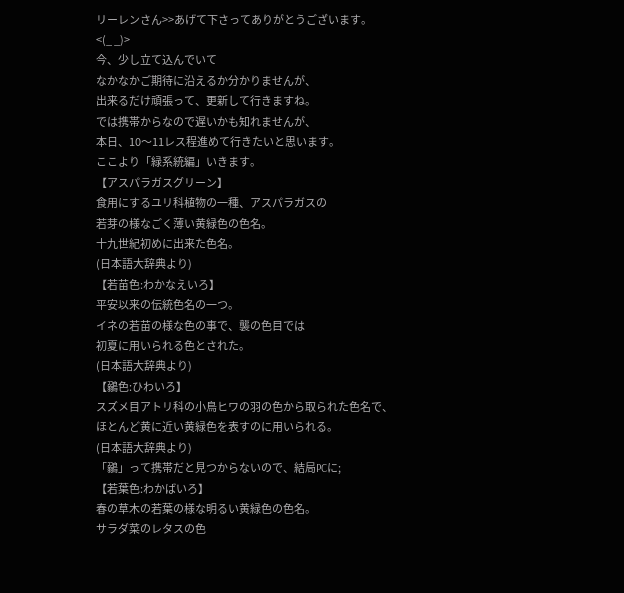リーレンさん>>あげて下さってありがとうございます。
<(_ _)>
今、少し立て込んでいて
なかなかご期待に沿えるか分かりませんが、
出来るだけ頑張って、更新して行きますね。
では携帯からなので遅いかも知れませんが、
本日、10〜11レス程進めて行きたいと思います。
ここより「緑系統編」いきます。
【アスパラガスグリーン】
食用にするユリ科植物の一種、アスパラガスの
若芽の様なごく薄い黄緑色の色名。
十九世紀初めに出来た色名。
(日本語大辞典より)
【若苗色:わかなえいろ】
平安以来の伝統色名の一つ。
イネの若苗の様な色の事で、襲の色目では
初夏に用いられる色とされた。
(日本語大辞典より)
【鶸色:ひわいろ】
スズメ目アトリ科の小鳥ヒワの羽の色から取られた色名で、
ほとんど黄に近い黄緑色を表すのに用いられる。
(日本語大辞典より)
「鶸」って携帯だと見つからないので、結局PCに;
【若葉色:わかばいろ】
春の草木の若葉の様な明るい黄緑色の色名。
サラダ菜のレタスの色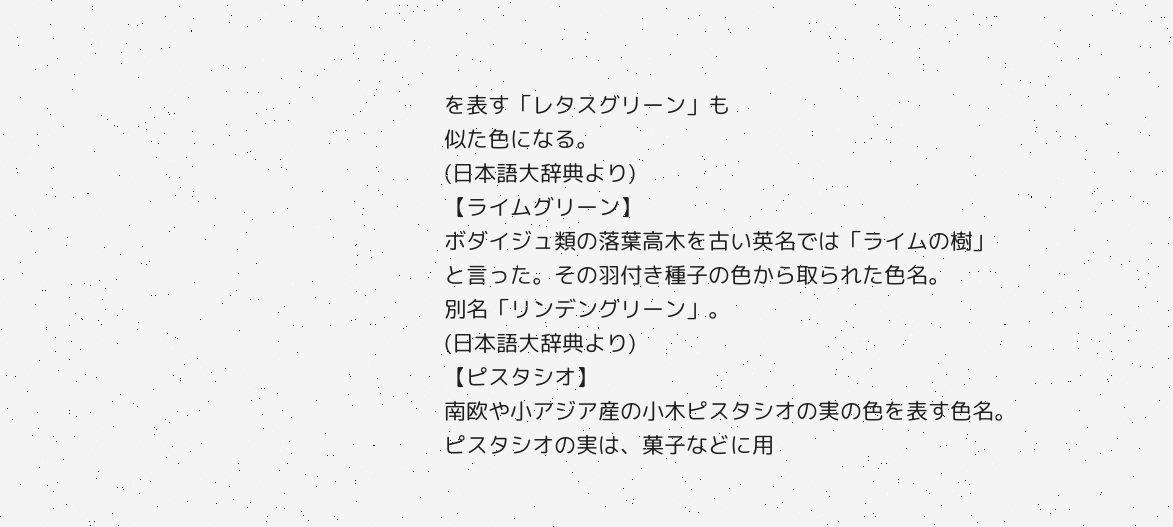を表す「レタスグリーン」も
似た色になる。
(日本語大辞典より)
【ライムグリーン】
ボダイジュ類の落葉高木を古い英名では「ライムの樹」
と言った。その羽付き種子の色から取られた色名。
別名「リンデングリーン」。
(日本語大辞典より)
【ピスタシオ】
南欧や小アジア産の小木ピスタシオの実の色を表す色名。
ピスタシオの実は、菓子などに用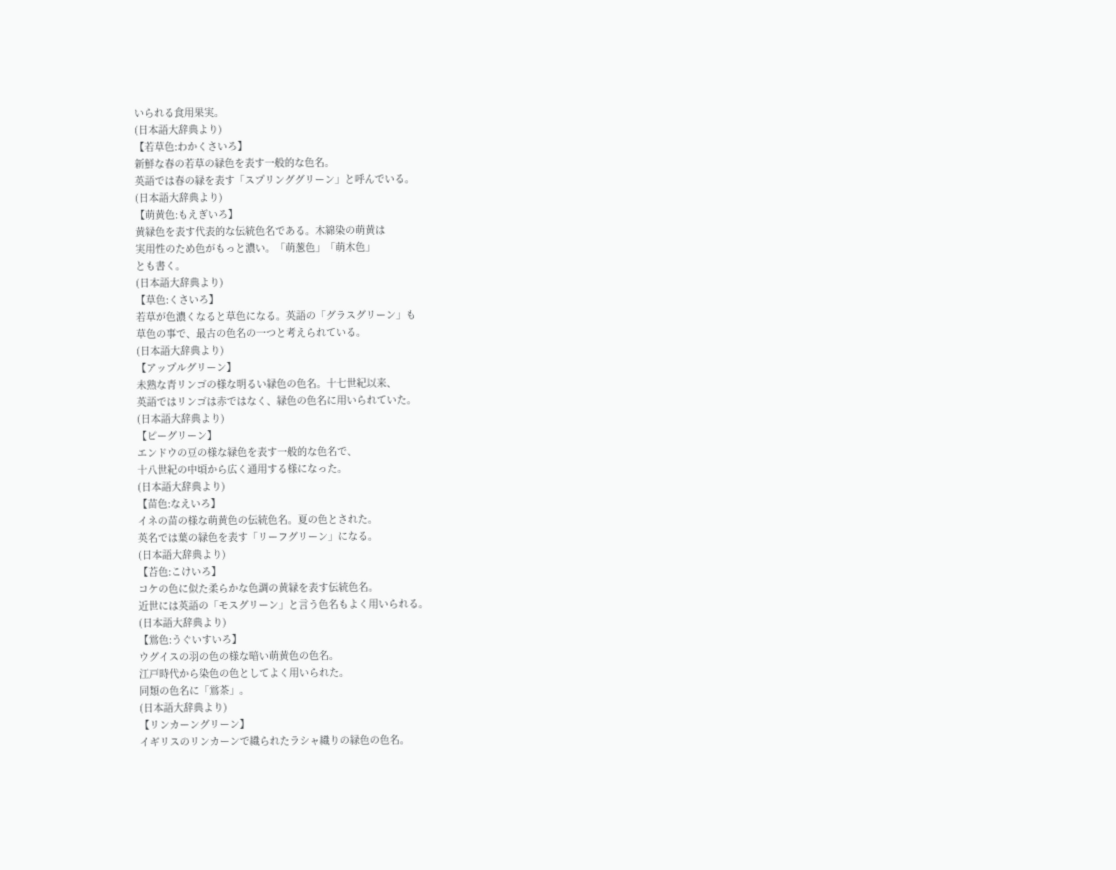いられる食用果実。
(日本語大辞典より)
【若草色:わかくさいろ】
新鮮な春の若草の緑色を表す一般的な色名。
英語では春の緑を表す「スプリンググリーン」と呼んでいる。
(日本語大辞典より)
【萌黄色:もえぎいろ】
黄緑色を表す代表的な伝統色名である。木綿染の萌黄は
実用性のため色がもっと濃い。「萌葱色」「萌木色」
とも書く。
(日本語大辞典より)
【草色:くさいろ】
若草が色濃くなると草色になる。英語の「グラスグリーン」も
草色の事で、最古の色名の一つと考えられている。
(日本語大辞典より)
【アップルグリーン】
未熟な青リンゴの様な明るい緑色の色名。十七世紀以来、
英語ではリンゴは赤ではなく、緑色の色名に用いられていた。
(日本語大辞典より)
【ピーグリーン】
エンドウの豆の様な緑色を表す一般的な色名で、
十八世紀の中頃から広く通用する様になった。
(日本語大辞典より)
【苗色:なえいろ】
イネの苗の様な萌黄色の伝統色名。夏の色とされた。
英名では葉の緑色を表す「リーフグリーン」になる。
(日本語大辞典より)
【苔色:こけいろ】
コケの色に似た柔らかな色調の黄緑を表す伝統色名。
近世には英語の「モスグリーン」と言う色名もよく用いられる。
(日本語大辞典より)
【鴬色:うぐいすいろ】
ウグイスの羽の色の様な暗い萌黄色の色名。
江戸時代から染色の色としてよく用いられた。
同類の色名に「鴬茶」。
(日本語大辞典より)
【リンカーングリーン】
イギリスのリンカーンで織られたラシャ織りの緑色の色名。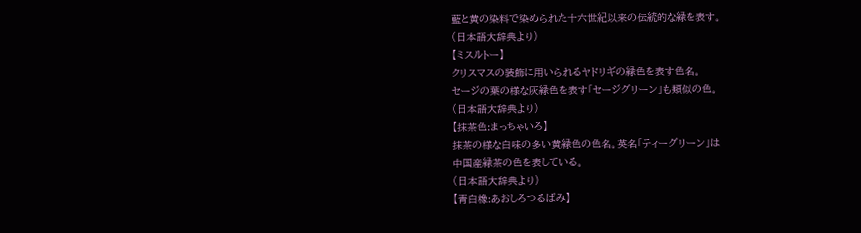藍と黄の染料で染められた十六世紀以来の伝統的な緑を表す。
(日本語大辞典より)
【ミスルトー】
クリスマスの装飾に用いられるヤドリギの緑色を表す色名。
セージの葉の様な灰緑色を表す「セージグリーン」も類似の色。
(日本語大辞典より)
【抹茶色:まっちゃいろ】
抹茶の様な白味の多い黄緑色の色名。英名「ティーグリーン」は
中国産緑茶の色を表している。
(日本語大辞典より)
【青白橡:あおしろつるばみ】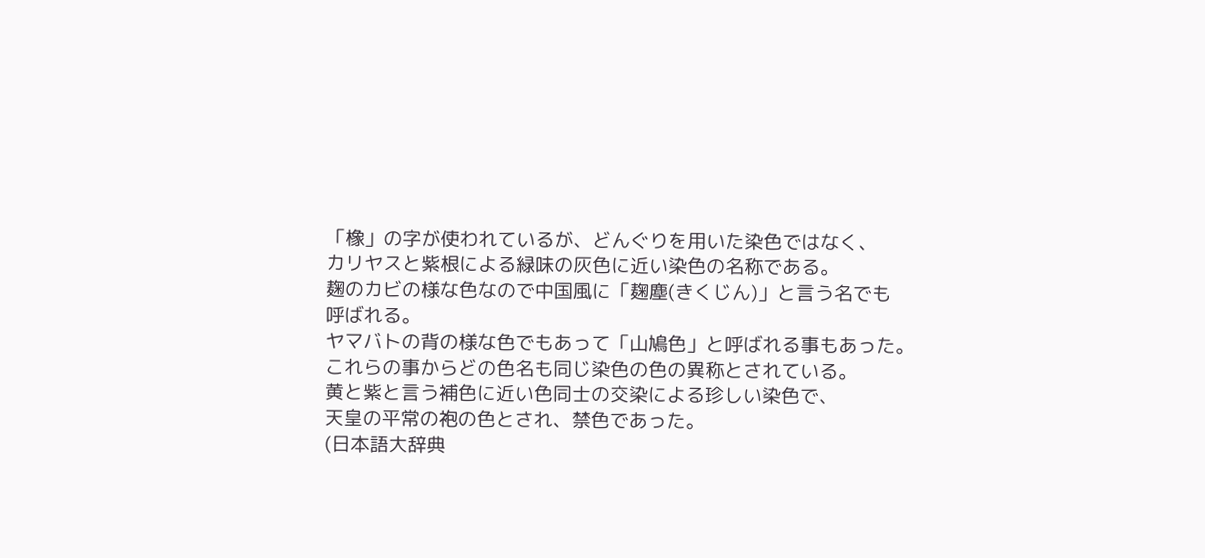「橡」の字が使われているが、どんぐりを用いた染色ではなく、
カリヤスと紫根による緑味の灰色に近い染色の名称である。
麹のカビの様な色なので中国風に「麹塵(きくじん)」と言う名でも
呼ばれる。
ヤマバトの背の様な色でもあって「山鳩色」と呼ばれる事もあった。
これらの事からどの色名も同じ染色の色の異称とされている。
黄と紫と言う補色に近い色同士の交染による珍しい染色で、
天皇の平常の袍の色とされ、禁色であった。
(日本語大辞典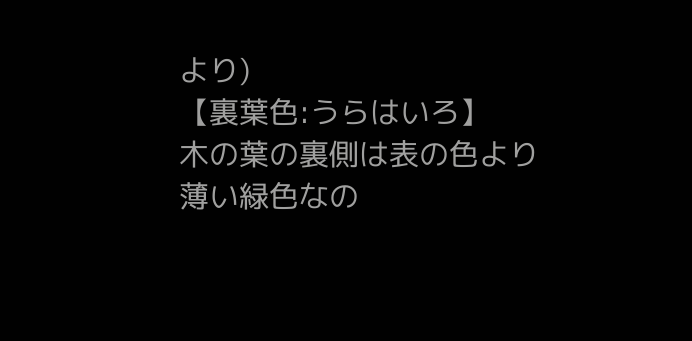より)
【裏葉色:うらはいろ】
木の葉の裏側は表の色より薄い緑色なの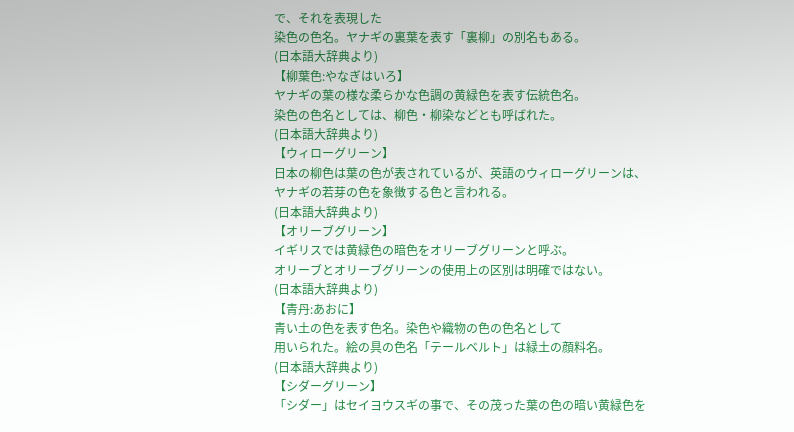で、それを表現した
染色の色名。ヤナギの裏葉を表す「裏柳」の別名もある。
(日本語大辞典より)
【柳葉色:やなぎはいろ】
ヤナギの葉の様な柔らかな色調の黄緑色を表す伝統色名。
染色の色名としては、柳色・柳染などとも呼ばれた。
(日本語大辞典より)
【ウィローグリーン】
日本の柳色は葉の色が表されているが、英語のウィローグリーンは、
ヤナギの若芽の色を象徴する色と言われる。
(日本語大辞典より)
【オリーブグリーン】
イギリスでは黄緑色の暗色をオリーブグリーンと呼ぶ。
オリーブとオリーブグリーンの使用上の区別は明確ではない。
(日本語大辞典より)
【青丹:あおに】
青い土の色を表す色名。染色や織物の色の色名として
用いられた。絵の具の色名「テールベルト」は緑土の顔料名。
(日本語大辞典より)
【シダーグリーン】
「シダー」はセイヨウスギの事で、その茂った葉の色の暗い黄緑色を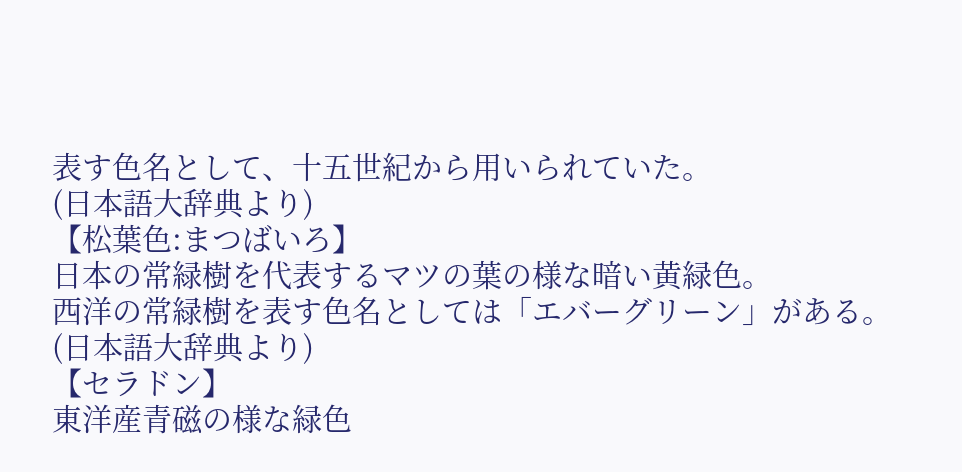表す色名として、十五世紀から用いられていた。
(日本語大辞典より)
【松葉色:まつばいろ】
日本の常緑樹を代表するマツの葉の様な暗い黄緑色。
西洋の常緑樹を表す色名としては「エバーグリーン」がある。
(日本語大辞典より)
【セラドン】
東洋産青磁の様な緑色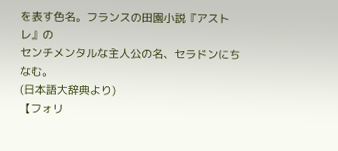を表す色名。フランスの田園小説『アストレ』の
センチメンタルな主人公の名、セラドンにちなむ。
(日本語大辞典より)
【フォリ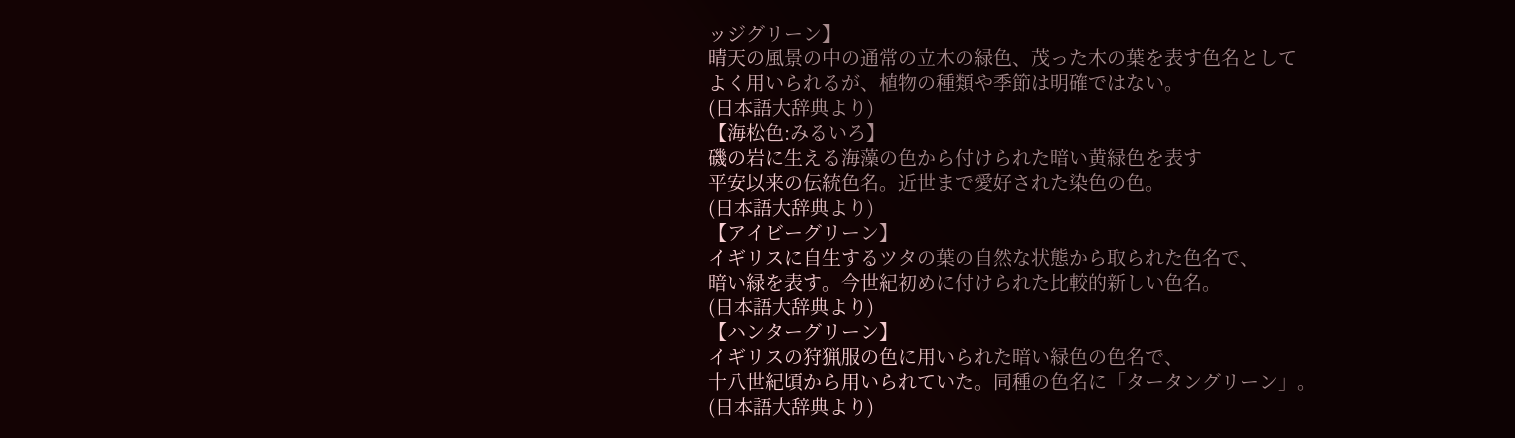ッジグリーン】
晴天の風景の中の通常の立木の緑色、茂った木の葉を表す色名として
よく用いられるが、植物の種類や季節は明確ではない。
(日本語大辞典より)
【海松色:みるいろ】
磯の岩に生える海藻の色から付けられた暗い黄緑色を表す
平安以来の伝統色名。近世まで愛好された染色の色。
(日本語大辞典より)
【アイビーグリーン】
イギリスに自生するツタの葉の自然な状態から取られた色名で、
暗い緑を表す。今世紀初めに付けられた比較的新しい色名。
(日本語大辞典より)
【ハンターグリーン】
イギリスの狩猟服の色に用いられた暗い緑色の色名で、
十八世紀頃から用いられていた。同種の色名に「タータングリーン」。
(日本語大辞典より)